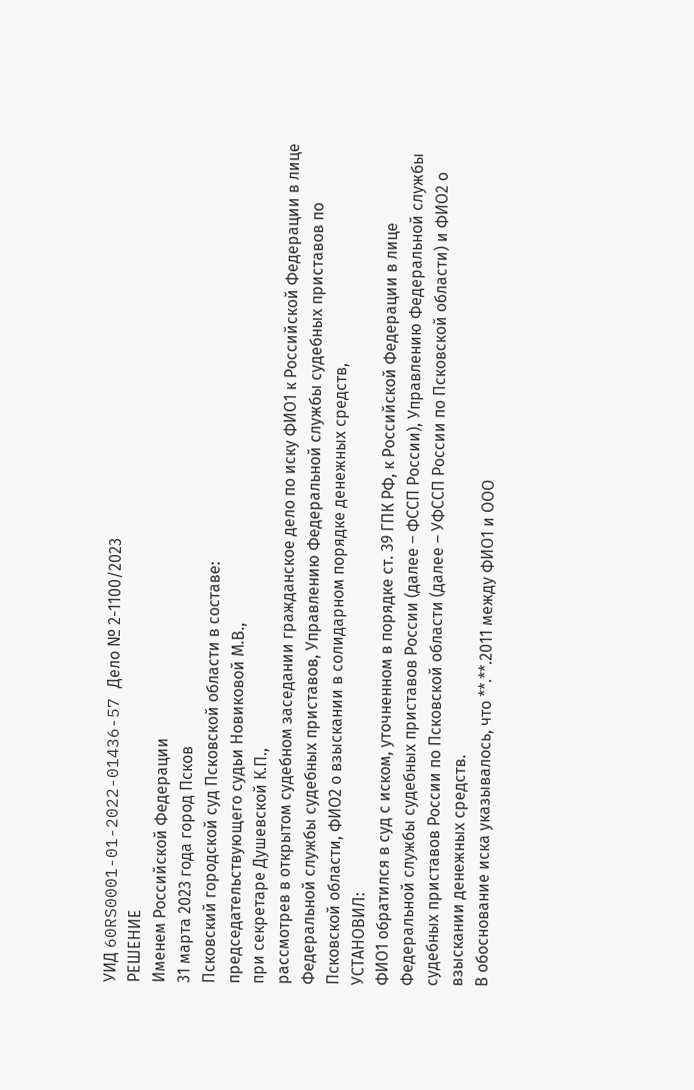УИД 60RS0001-01-2022-01436-57 Дело № 2-1100/2023
РЕШЕНИЕ
Именем Российской Федерации
31 марта 2023 года город Псков
Псковский городской суд Псковской области в составе:
председательствующего судьи Новиковой М.В.,
при секретаре Душевской К.П.,
рассмотрев в открытом судебном заседании гражданское дело по иску ФИО1 к Российской Федерации в лице Федеральной службы судебных приставов, Управлению Федеральной службы судебных приставов по Псковской области, ФИО2 о взыскании в солидарном порядке денежных средств,
УСТАНОВИЛ:
ФИО1 обратился в суд с иском, уточненном в порядке ст. 39 ГПК РФ, к Российской Федерации в лице Федеральной службы судебных приставов России (далее – ФССП России), Управлению Федеральной службы судебных приставов России по Псковской области (далее – УФССП России по Псковской области) и ФИО2 о взыскании денежных средств.
В обоснование иска указывалось, что **.**.2011 между ФИО1 и ООО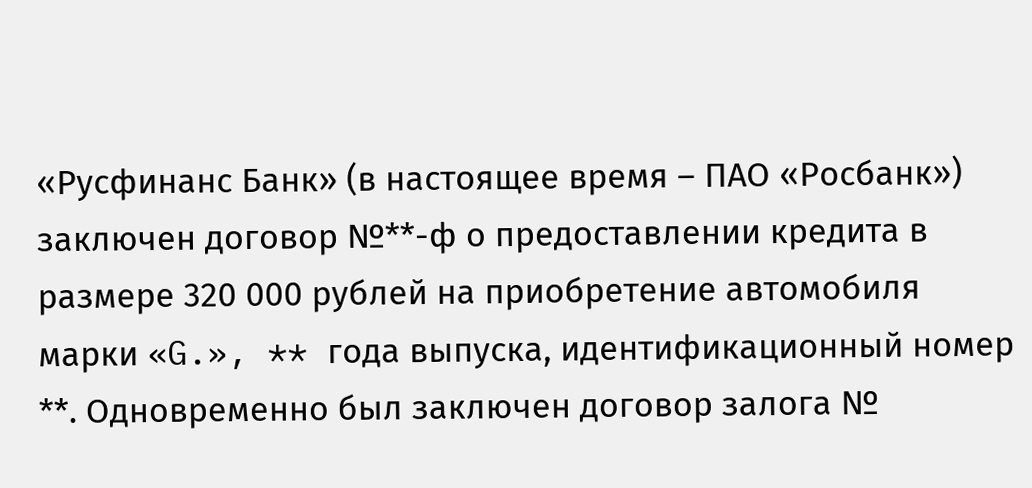«Русфинанс Банк» (в настоящее время – ПАО «Росбанк») заключен договор №**-ф о предоставлении кредита в размере 320 000 рублей на приобретение автомобиля марки «G.», ** года выпуска, идентификационный номер **. Одновременно был заключен договор залога №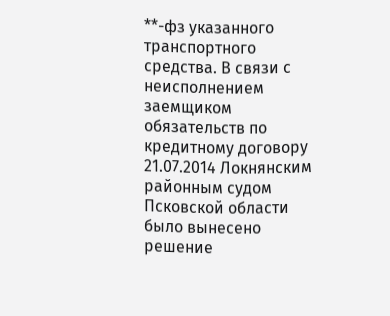**-фз указанного транспортного средства. В связи с неисполнением заемщиком обязательств по кредитному договору 21.07.2014 Локнянским районным судом Псковской области было вынесено решение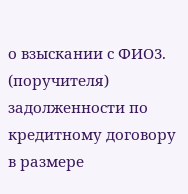о взыскании с ФИО3. (поручителя) задолженности по кредитному договору в размере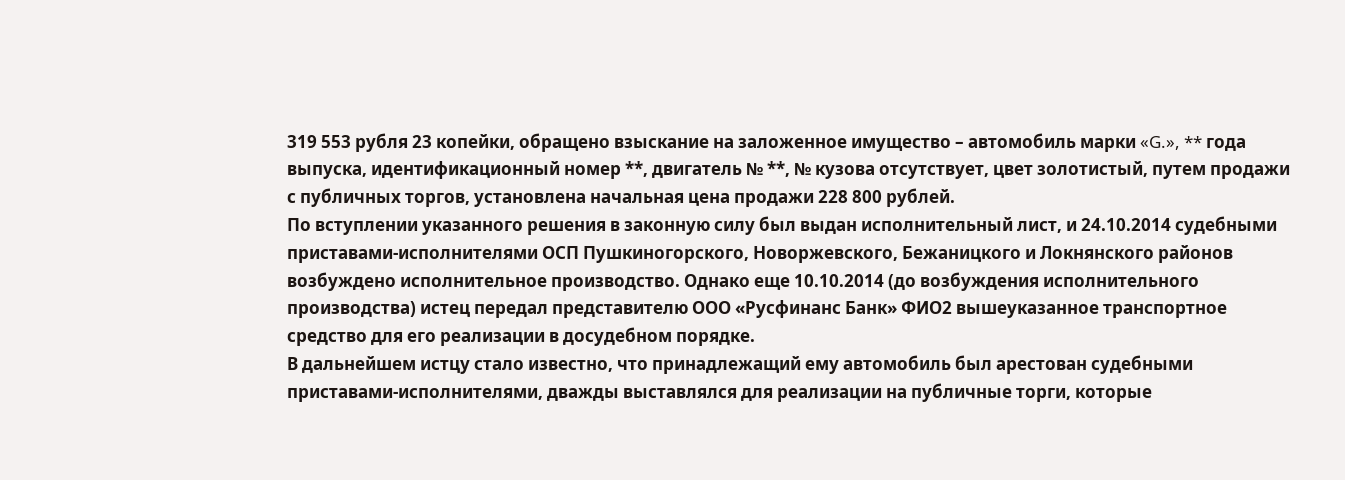319 553 рубля 23 копейки, обращено взыскание на заложенное имущество – автомобиль марки «G.», ** года выпуска, идентификационный номер **, двигатель № **, № кузова отсутствует, цвет золотистый, путем продажи с публичных торгов, установлена начальная цена продажи 228 800 рублей.
По вступлении указанного решения в законную силу был выдан исполнительный лист, и 24.10.2014 судебными приставами-исполнителями ОСП Пушкиногорского, Новоржевского, Бежаницкого и Локнянского районов возбуждено исполнительное производство. Однако еще 10.10.2014 (до возбуждения исполнительного производства) истец передал представителю ООО «Русфинанс Банк» ФИО2 вышеуказанное транспортное средство для его реализации в досудебном порядке.
В дальнейшем истцу стало известно, что принадлежащий ему автомобиль был арестован судебными приставами-исполнителями, дважды выставлялся для реализации на публичные торги, которые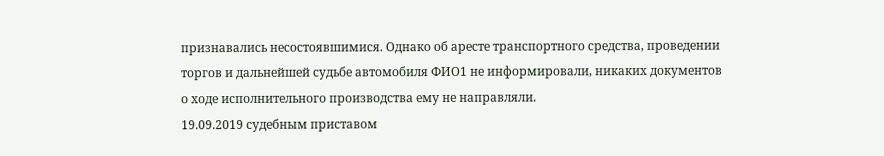признавались несостоявшимися. Однако об аресте транспортного средства, проведении торгов и дальнейшей судьбе автомобиля ФИО1 не информировали, никаких документов о ходе исполнительного производства ему не направляли.
19.09.2019 судебным приставом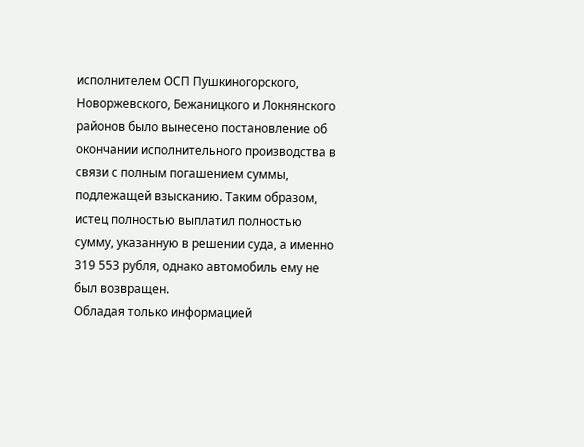исполнителем ОСП Пушкиногорского, Новоржевского, Бежаницкого и Локнянского районов было вынесено постановление об окончании исполнительного производства в связи с полным погашением суммы, подлежащей взысканию. Таким образом, истец полностью выплатил полностью сумму, указанную в решении суда, а именно 319 553 рубля, однако автомобиль ему не был возвращен.
Обладая только информацией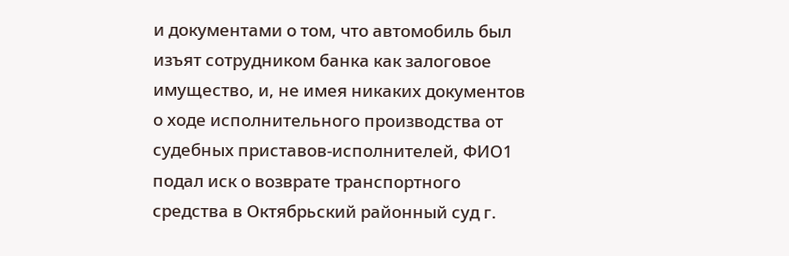и документами о том, что автомобиль был изъят сотрудником банка как залоговое имущество, и, не имея никаких документов о ходе исполнительного производства от судебных приставов-исполнителей, ФИО1 подал иск о возврате транспортного средства в Октябрьский районный суд г.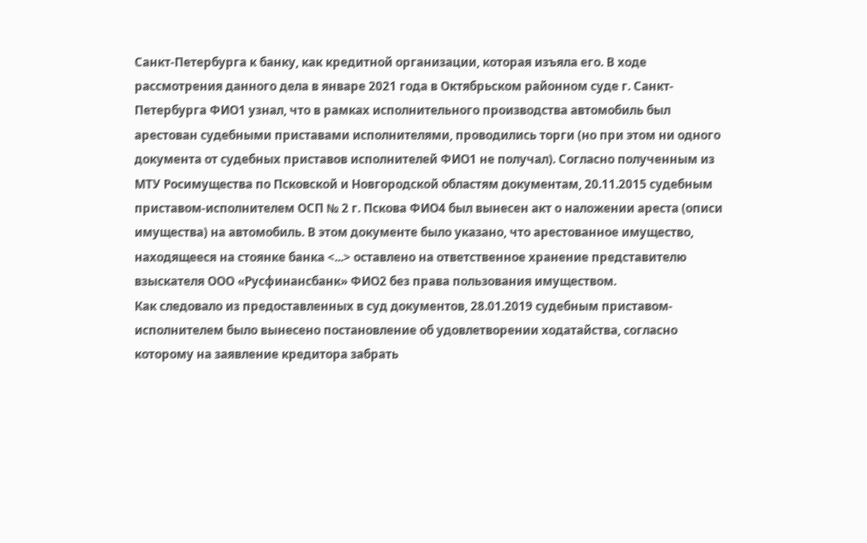Санкт-Петербурга к банку, как кредитной организации, которая изъяла его. В ходе рассмотрения данного дела в январе 2021 года в Октябрьском районном суде г. Санкт-Петербурга ФИО1 узнал, что в рамках исполнительного производства автомобиль был арестован судебными приставами исполнителями, проводились торги (но при этом ни одного документа от судебных приставов исполнителей ФИО1 не получал). Согласно полученным из МТУ Росимущества по Псковской и Новгородской областям документам, 20.11.2015 судебным приставом-исполнителем ОСП № 2 г. Пскова ФИО4 был вынесен акт о наложении ареста (описи имущества) на автомобиль. В этом документе было указано, что арестованное имущество, находящееся на стоянке банка <...> оставлено на ответственное хранение представителю взыскателя ООО «Русфинансбанк» ФИО2 без права пользования имуществом.
Как следовало из предоставленных в суд документов, 28.01.2019 судебным приставом-исполнителем было вынесено постановление об удовлетворении ходатайства, согласно которому на заявление кредитора забрать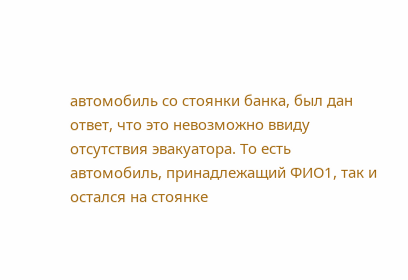автомобиль со стоянки банка, был дан ответ, что это невозможно ввиду отсутствия эвакуатора. То есть автомобиль, принадлежащий ФИО1, так и остался на стоянке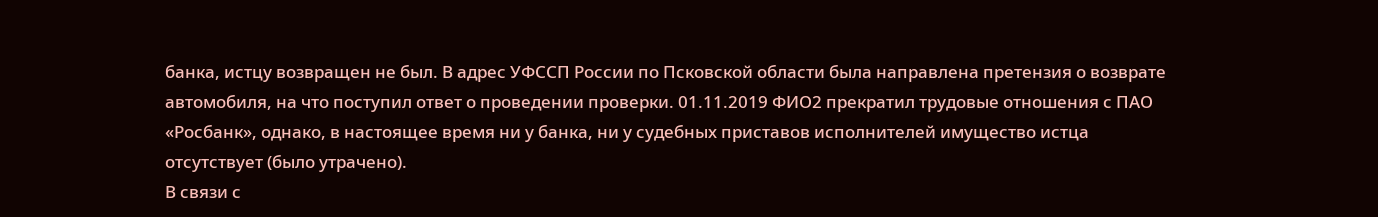банка, истцу возвращен не был. В адрес УФССП России по Псковской области была направлена претензия о возврате автомобиля, на что поступил ответ о проведении проверки. 01.11.2019 ФИО2 прекратил трудовые отношения с ПАО «Росбанк», однако, в настоящее время ни у банка, ни у судебных приставов исполнителей имущество истца отсутствует (было утрачено).
В связи с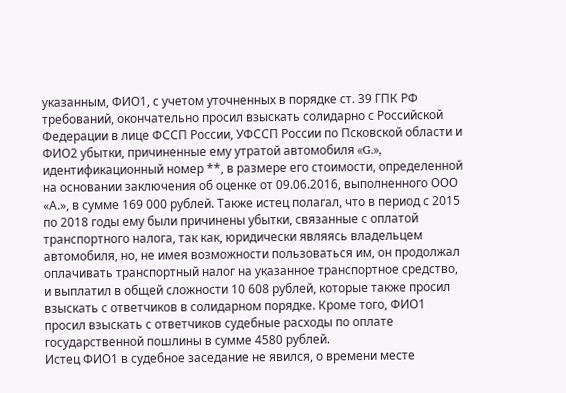указанным, ФИО1, с учетом уточненных в порядке ст. 39 ГПК РФ требований, окончательно просил взыскать солидарно с Российской Федерации в лице ФССП России, УФССП России по Псковской области и ФИО2 убытки, причиненные ему утратой автомобиля «G.», идентификационный номер **, в размере его стоимости, определенной на основании заключения об оценке от 09.06.2016, выполненного ООО «А.», в сумме 169 000 рублей. Также истец полагал, что в период с 2015 по 2018 годы ему были причинены убытки, связанные с оплатой транспортного налога, так как, юридически являясь владельцем автомобиля, но, не имея возможности пользоваться им, он продолжал оплачивать транспортный налог на указанное транспортное средство, и выплатил в общей сложности 10 608 рублей, которые также просил взыскать с ответчиков в солидарном порядке. Кроме того, ФИО1 просил взыскать с ответчиков судебные расходы по оплате государственной пошлины в сумме 4580 рублей.
Истец ФИО1 в судебное заседание не явился, о времени месте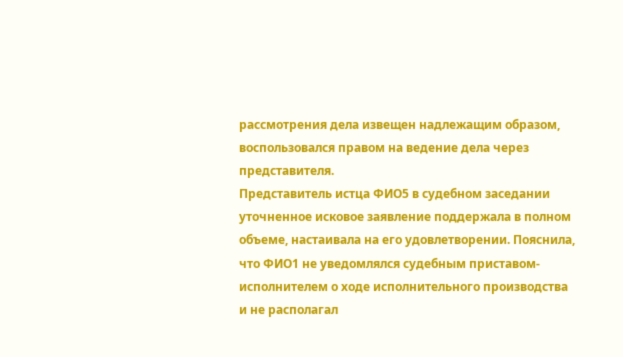рассмотрения дела извещен надлежащим образом, воспользовался правом на ведение дела через представителя.
Представитель истца ФИО5 в судебном заседании уточненное исковое заявление поддержала в полном объеме, настаивала на его удовлетворении. Пояснила, что ФИО1 не уведомлялся судебным приставом-исполнителем о ходе исполнительного производства и не располагал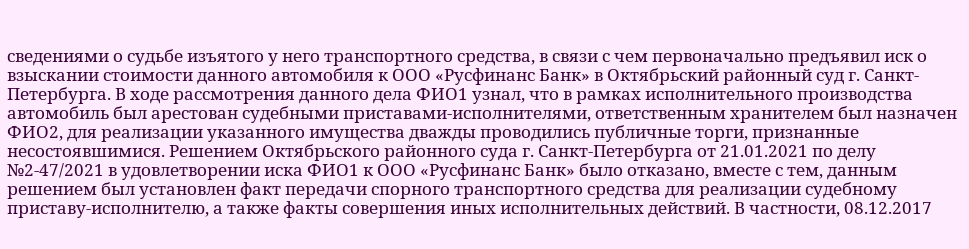сведениями о судьбе изъятого у него транспортного средства, в связи с чем первоначально предъявил иск о взыскании стоимости данного автомобиля к ООО «Русфинанс Банк» в Октябрьский районный суд г. Санкт-Петербурга. В ходе рассмотрения данного дела ФИО1 узнал, что в рамках исполнительного производства автомобиль был арестован судебными приставами-исполнителями, ответственным хранителем был назначен ФИО2, для реализации указанного имущества дважды проводились публичные торги, признанные несостоявшимися. Решением Октябрьского районного суда г. Санкт-Петербурга от 21.01.2021 по делу №2-47/2021 в удовлетворении иска ФИО1 к ООО «Русфинанс Банк» было отказано, вместе с тем, данным решением был установлен факт передачи спорного транспортного средства для реализации судебному приставу-исполнителю, а также факты совершения иных исполнительных действий. В частности, 08.12.2017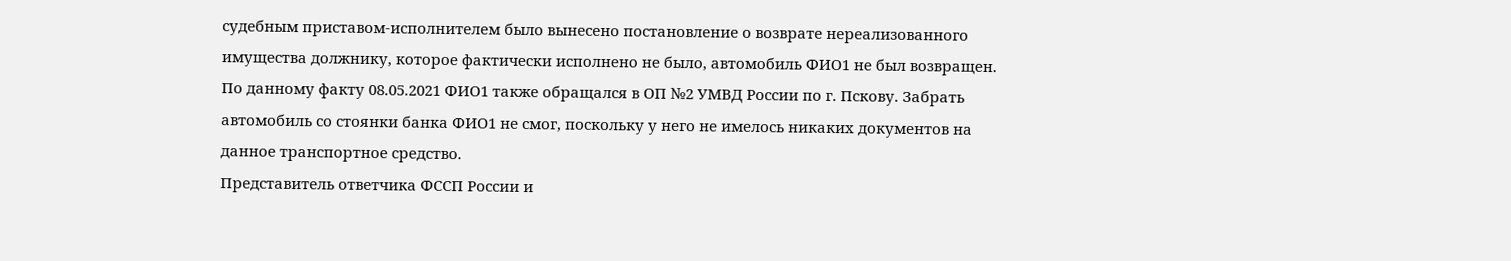судебным приставом-исполнителем было вынесено постановление о возврате нереализованного имущества должнику, которое фактически исполнено не было, автомобиль ФИО1 не был возвращен. По данному факту 08.05.2021 ФИО1 также обращался в ОП №2 УМВД России по г. Пскову. Забрать автомобиль со стоянки банка ФИО1 не смог, поскольку у него не имелось никаких документов на данное транспортное средство.
Представитель ответчика ФССП России и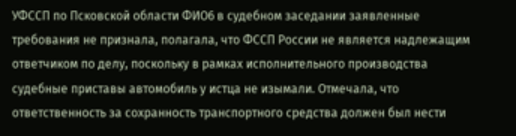УФССП по Псковской области ФИО6 в судебном заседании заявленные требования не признала, полагала, что ФССП России не является надлежащим ответчиком по делу, поскольку в рамках исполнительного производства судебные приставы автомобиль у истца не изымали. Отмечала, что ответственность за сохранность транспортного средства должен был нести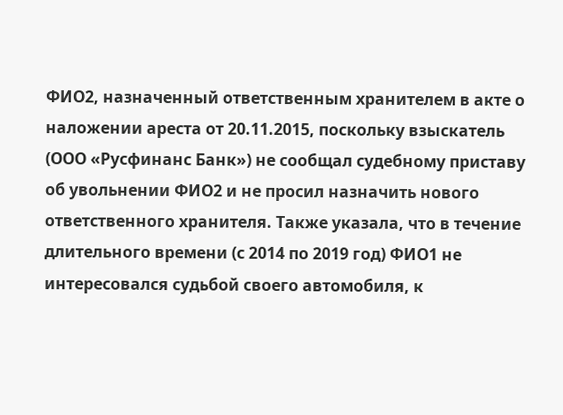ФИО2, назначенный ответственным хранителем в акте о наложении ареста от 20.11.2015, поскольку взыскатель (ООО «Русфинанс Банк») не сообщал судебному приставу об увольнении ФИО2 и не просил назначить нового ответственного хранителя. Также указала, что в течение длительного времени (с 2014 по 2019 год) ФИО1 не интересовался судьбой своего автомобиля, к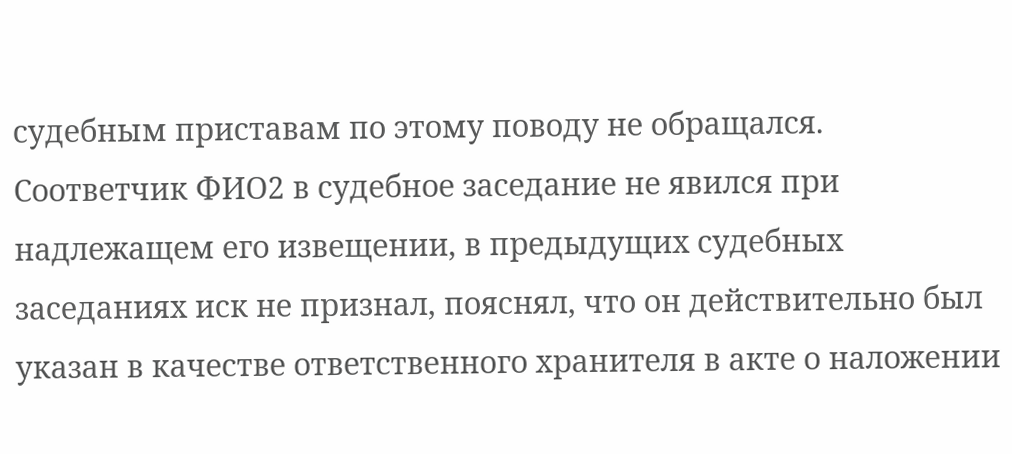судебным приставам по этому поводу не обращался.
Соответчик ФИО2 в судебное заседание не явился при надлежащем его извещении, в предыдущих судебных заседаниях иск не признал, пояснял, что он действительно был указан в качестве ответственного хранителя в акте о наложении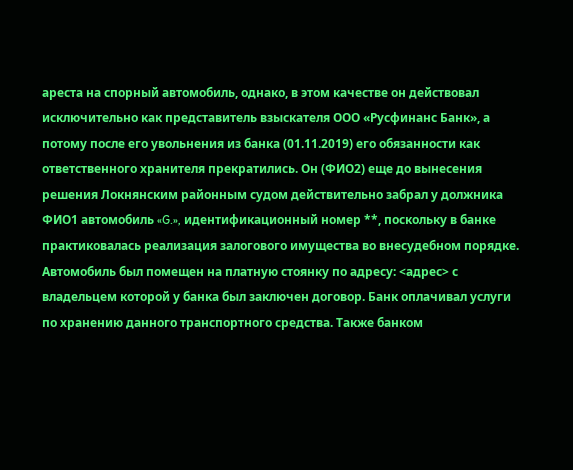ареста на спорный автомобиль, однако, в этом качестве он действовал исключительно как представитель взыскателя ООО «Русфинанс Банк», а потому после его увольнения из банка (01.11.2019) его обязанности как ответственного хранителя прекратились. Он (ФИО2) еще до вынесения решения Локнянским районным судом действительно забрал у должника ФИО1 автомобиль «G.», идентификационный номер **, поскольку в банке практиковалась реализация залогового имущества во внесудебном порядке. Автомобиль был помещен на платную стоянку по адресу: <адрес> с владельцем которой у банка был заключен договор. Банк оплачивал услуги по хранению данного транспортного средства. Также банком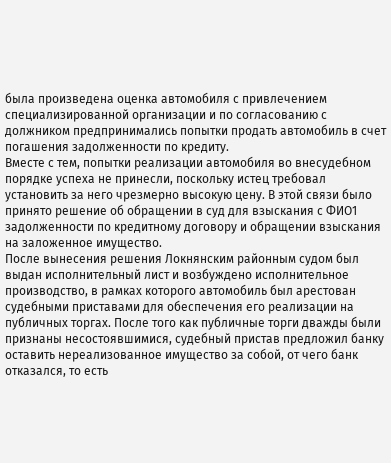была произведена оценка автомобиля с привлечением специализированной организации и по согласованию с должником предпринимались попытки продать автомобиль в счет погашения задолженности по кредиту.
Вместе с тем, попытки реализации автомобиля во внесудебном порядке успеха не принесли, поскольку истец требовал установить за него чрезмерно высокую цену. В этой связи было принято решение об обращении в суд для взыскания с ФИО1 задолженности по кредитному договору и обращении взыскания на заложенное имущество.
После вынесения решения Локнянским районным судом был выдан исполнительный лист и возбуждено исполнительное производство, в рамках которого автомобиль был арестован судебными приставами для обеспечения его реализации на публичных торгах. После того как публичные торги дважды были признаны несостоявшимися, судебный пристав предложил банку оставить нереализованное имущество за собой, от чего банк отказался, то есть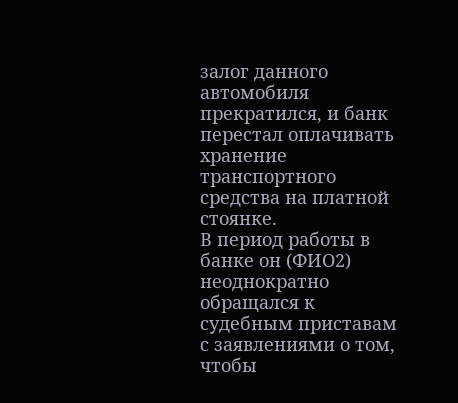залог данного автомобиля прекратился, и банк перестал оплачивать хранение транспортного средства на платной стоянке.
В период работы в банке он (ФИО2) неоднократно обращался к судебным приставам с заявлениями о том, чтобы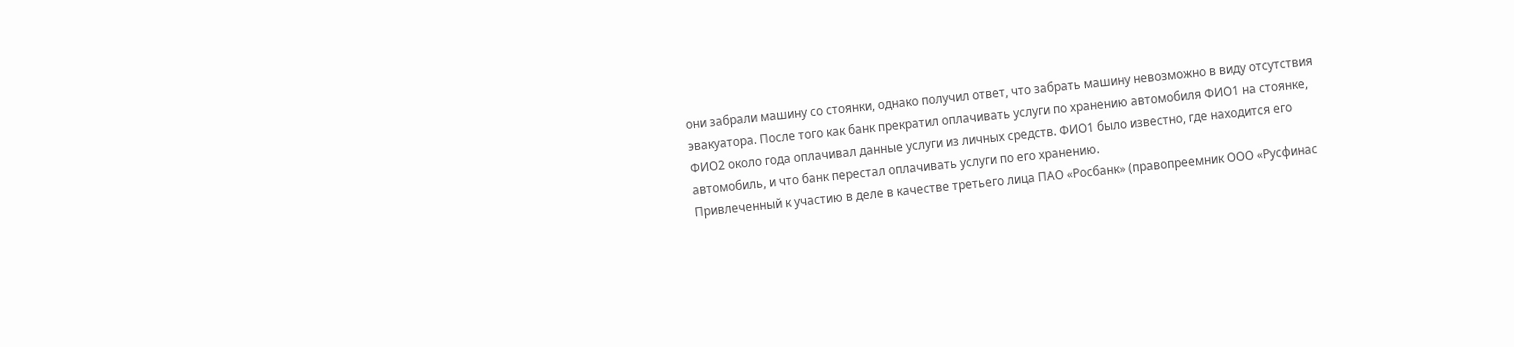они забрали машину со стоянки, однако получил ответ, что забрать машину невозможно в виду отсутствия эвакуатора. После того как банк прекратил оплачивать услуги по хранению автомобиля ФИО1 на стоянке, ФИО2 около года оплачивал данные услуги из личных средств. ФИО1 было известно, где находится его автомобиль, и что банк перестал оплачивать услуги по его хранению.
Привлеченный к участию в деле в качестве третьего лица ПАО «Росбанк» (правопреемник ООО «Русфинас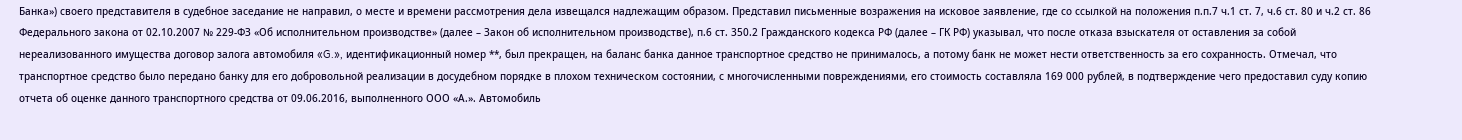Банка») своего представителя в судебное заседание не направил, о месте и времени рассмотрения дела извещался надлежащим образом. Представил письменные возражения на исковое заявление, где со ссылкой на положения п.п.7 ч.1 ст. 7, ч.6 ст. 80 и ч.2 ст. 86 Федерального закона от 02.10.2007 № 229-ФЗ «Об исполнительном производстве» (далее – Закон об исполнительном производстве), п.6 ст. 350.2 Гражданского кодекса РФ (далее – ГК РФ) указывал, что после отказа взыскателя от оставления за собой нереализованного имущества договор залога автомобиля «G.», идентификационный номер **, был прекращен, на баланс банка данное транспортное средство не принималось, а потому банк не может нести ответственность за его сохранность. Отмечал, что транспортное средство было передано банку для его добровольной реализации в досудебном порядке в плохом техническом состоянии, с многочисленными повреждениями, его стоимость составляла 169 000 рублей, в подтверждение чего предоставил суду копию отчета об оценке данного транспортного средства от 09.06.2016, выполненного ООО «А.». Автомобиль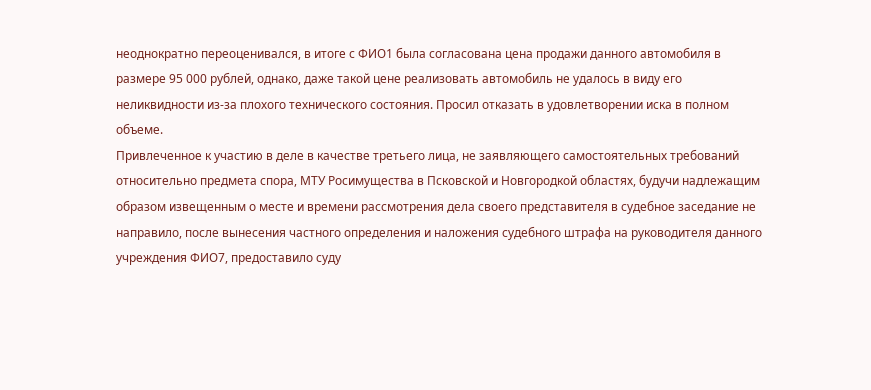неоднократно переоценивался, в итоге с ФИО1 была согласована цена продажи данного автомобиля в размере 95 000 рублей, однако, даже такой цене реализовать автомобиль не удалось в виду его неликвидности из-за плохого технического состояния. Просил отказать в удовлетворении иска в полном объеме.
Привлеченное к участию в деле в качестве третьего лица, не заявляющего самостоятельных требований относительно предмета спора, МТУ Росимущества в Псковской и Новгородкой областях, будучи надлежащим образом извещенным о месте и времени рассмотрения дела своего представителя в судебное заседание не направило, после вынесения частного определения и наложения судебного штрафа на руководителя данного учреждения ФИО7, предоставило суду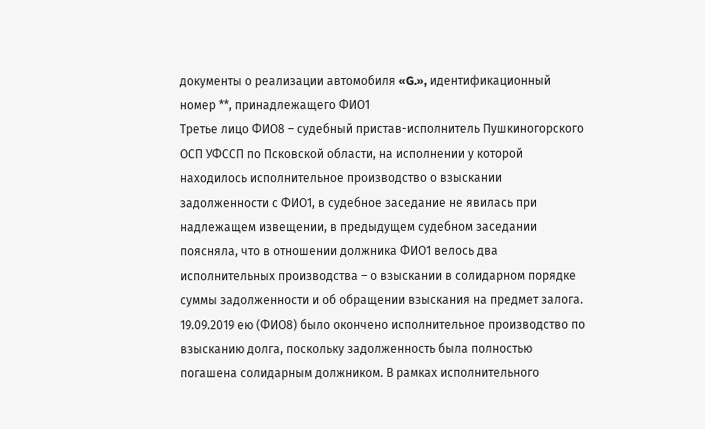документы о реализации автомобиля «G.», идентификационный номер **, принадлежащего ФИО1
Третье лицо ФИО8 – судебный пристав-исполнитель Пушкиногорского ОСП УФССП по Псковской области, на исполнении у которой находилось исполнительное производство о взыскании задолженности с ФИО1, в судебное заседание не явилась при надлежащем извещении, в предыдущем судебном заседании поясняла, что в отношении должника ФИО1 велось два исполнительных производства – о взыскании в солидарном порядке суммы задолженности и об обращении взыскания на предмет залога. 19.09.2019 ею (ФИО8) было окончено исполнительное производство по взысканию долга, поскольку задолженность была полностью погашена солидарным должником. В рамках исполнительного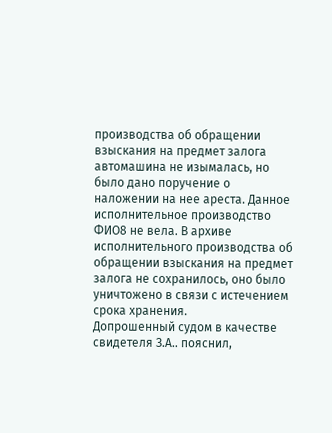производства об обращении взыскания на предмет залога автомашина не изымалась, но было дано поручение о наложении на нее ареста. Данное исполнительное производство ФИО8 не вела. В архиве исполнительного производства об обращении взыскания на предмет залога не сохранилось, оно было уничтожено в связи с истечением срока хранения.
Допрошенный судом в качестве свидетеля З.А.. пояснил,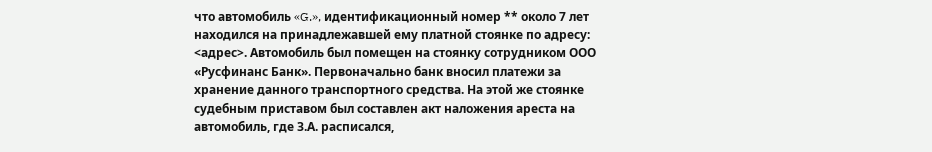что автомобиль «G.», идентификационный номер ** около 7 лет находился на принадлежавшей ему платной стоянке по адресу: <адрес>. Автомобиль был помещен на стоянку сотрудником ООО «Русфинанс Банк». Первоначально банк вносил платежи за хранение данного транспортного средства. На этой же стоянке судебным приставом был составлен акт наложения ареста на автомобиль, где З.А. расписался,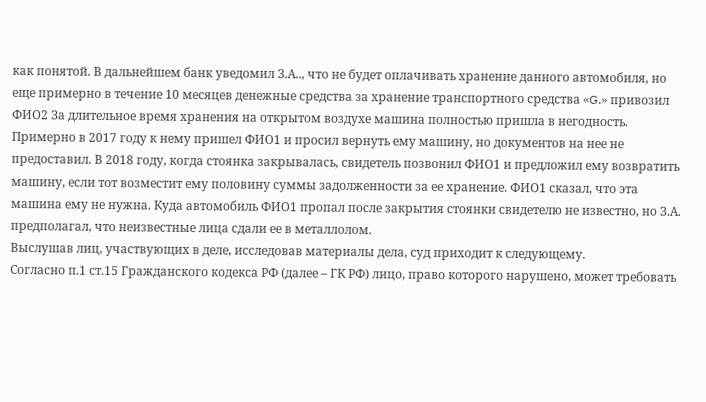как понятой. В дальнейшем банк уведомил З.А.., что не будет оплачивать хранение данного автомобиля, но еще примерно в течение 10 месяцев денежные средства за хранение транспортного средства «G.» привозил ФИО2 За длительное время хранения на открытом воздухе машина полностью пришла в негодность. Примерно в 2017 году к нему пришел ФИО1 и просил вернуть ему машину, но документов на нее не предоставил. В 2018 году, когда стоянка закрывалась, свидетель позвонил ФИО1 и предложил ему возвратить машину, если тот возместит ему половину суммы задолженности за ее хранение. ФИО1 сказал, что эта машина ему не нужна. Куда автомобиль ФИО1 пропал после закрытия стоянки свидетелю не известно, но З.А. предполагал, что неизвестные лица сдали ее в металлолом.
Выслушав лиц, участвующих в деле, исследовав материалы дела, суд приходит к следующему.
Согласно п.1 ст.15 Гражданского кодекса РФ (далее – ГК РФ) лицо, право которого нарушено, может требовать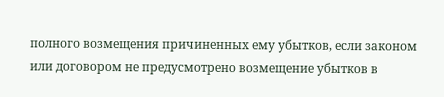полного возмещения причиненных ему убытков, если законом или договором не предусмотрено возмещение убытков в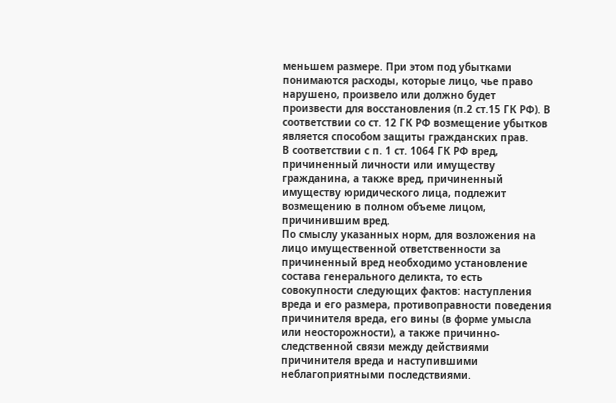меньшем размере. При этом под убытками понимаются расходы, которые лицо, чье право нарушено, произвело или должно будет произвести для восстановления (п.2 ст.15 ГК РФ). В соответствии со ст. 12 ГК РФ возмещение убытков является способом защиты гражданских прав.
В соответствии с п. 1 ст. 1064 ГК РФ вред, причиненный личности или имуществу гражданина, а также вред, причиненный имуществу юридического лица, подлежит возмещению в полном объеме лицом, причинившим вред.
По смыслу указанных норм, для возложения на лицо имущественной ответственности за причиненный вред необходимо установление состава генерального деликта, то есть совокупности следующих фактов: наступления вреда и его размера, противоправности поведения причинителя вреда, его вины (в форме умысла или неосторожности), а также причинно-следственной связи между действиями причинителя вреда и наступившими неблагоприятными последствиями.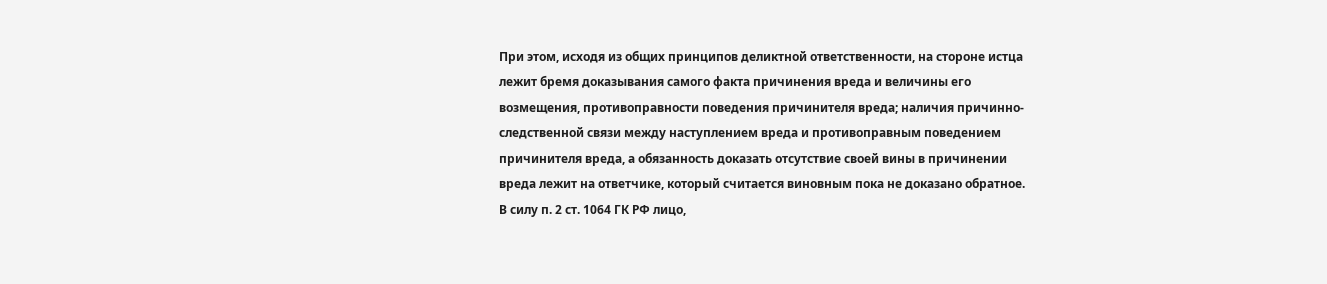При этом, исходя из общих принципов деликтной ответственности, на стороне истца лежит бремя доказывания самого факта причинения вреда и величины его возмещения, противоправности поведения причинителя вреда; наличия причинно-следственной связи между наступлением вреда и противоправным поведением причинителя вреда, а обязанность доказать отсутствие своей вины в причинении вреда лежит на ответчике, который считается виновным пока не доказано обратное.
В силу п. 2 ст. 1064 ГК РФ лицо,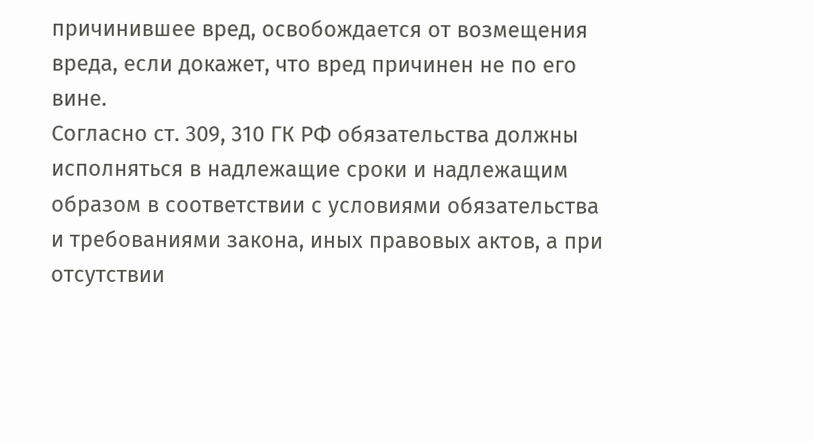причинившее вред, освобождается от возмещения вреда, если докажет, что вред причинен не по его вине.
Согласно ст. 309, 310 ГК РФ обязательства должны исполняться в надлежащие сроки и надлежащим образом в соответствии с условиями обязательства и требованиями закона, иных правовых актов, а при отсутствии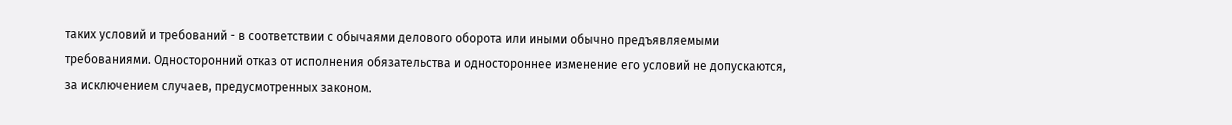таких условий и требований - в соответствии с обычаями делового оборота или иными обычно предъявляемыми требованиями. Односторонний отказ от исполнения обязательства и одностороннее изменение его условий не допускаются, за исключением случаев, предусмотренных законом.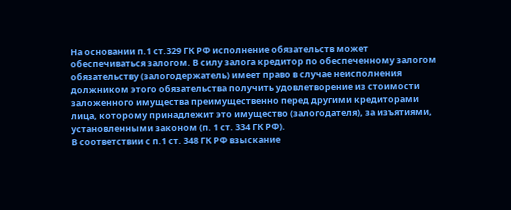На основании п.1 ст.329 ГК РФ исполнение обязательств может обеспечиваться залогом. В силу залога кредитор по обеспеченному залогом обязательству (залогодержатель) имеет право в случае неисполнения должником этого обязательства получить удовлетворение из стоимости заложенного имущества преимущественно перед другими кредиторами лица, которому принадлежит это имущество (залогодателя), за изъятиями, установленными законом (п. 1 ст. 334 ГК РФ).
В соответствии с п.1 ст. 348 ГК РФ взыскание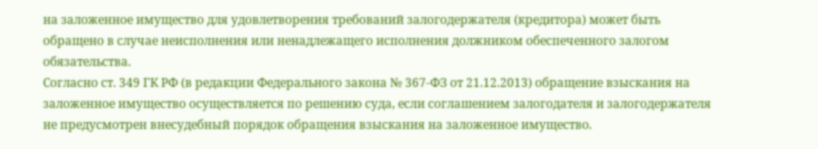на заложенное имущество для удовлетворения требований залогодержателя (кредитора) может быть обращено в случае неисполнения или ненадлежащего исполнения должником обеспеченного залогом обязательства.
Согласно ст. 349 ГК РФ (в редакции Федерального закона № 367-ФЗ от 21.12.2013) обращение взыскания на заложенное имущество осуществляется по решению суда, если соглашением залогодателя и залогодержателя не предусмотрен внесудебный порядок обращения взыскания на заложенное имущество.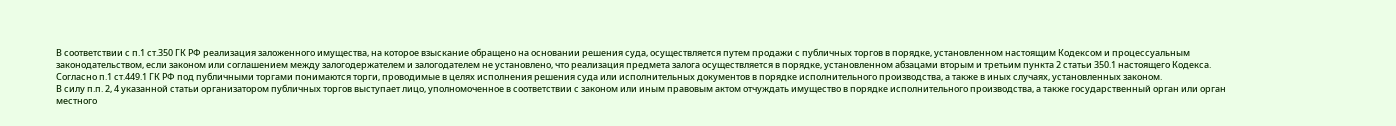В соответствии с п.1 ст.350 ГК РФ реализация заложенного имущества, на которое взыскание обращено на основании решения суда, осуществляется путем продажи с публичных торгов в порядке, установленном настоящим Кодексом и процессуальным законодательством, если законом или соглашением между залогодержателем и залогодателем не установлено, что реализация предмета залога осуществляется в порядке, установленном абзацами вторым и третьим пункта 2 статьи 350.1 настоящего Кодекса.
Согласно п.1 ст.449.1 ГК РФ под публичными торгами понимаются торги, проводимые в целях исполнения решения суда или исполнительных документов в порядке исполнительного производства, а также в иных случаях, установленных законом.
В силу п.п. 2, 4 указанной статьи организатором публичных торгов выступает лицо, уполномоченное в соответствии с законом или иным правовым актом отчуждать имущество в порядке исполнительного производства, а также государственный орган или орган местного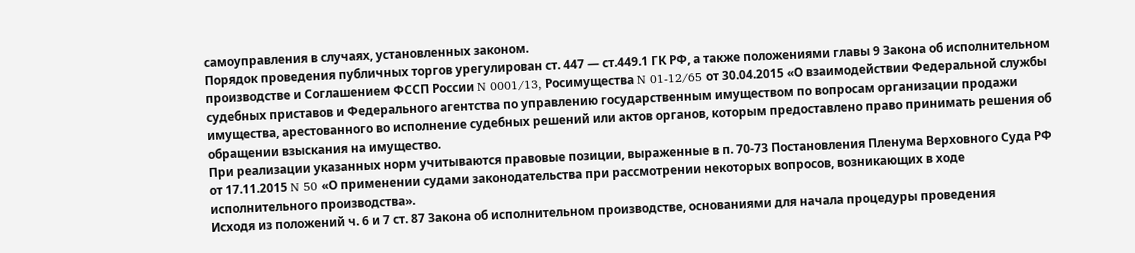самоуправления в случаях, установленных законом.
Порядок проведения публичных торгов урегулирован ст. 447 — ст.449.1 ГК РФ, а также положениями главы 9 Закона об исполнительном производстве и Соглашением ФССП России N 0001/13, Росимущества N 01-12/65 от 30.04.2015 «О взаимодействии Федеральной службы судебных приставов и Федерального агентства по управлению государственным имуществом по вопросам организации продажи имущества, арестованного во исполнение судебных решений или актов органов, которым предоставлено право принимать решения об обращении взыскания на имущество.
При реализации указанных норм учитываются правовые позиции, выраженные в п. 70-73 Постановления Пленума Верховного Суда РФ от 17.11.2015 N 50 «О применении судами законодательства при рассмотрении некоторых вопросов, возникающих в ходе исполнительного производства».
Исходя из положений ч. 6 и 7 ст. 87 Закона об исполнительном производстве, основаниями для начала процедуры проведения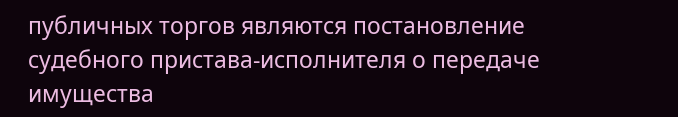публичных торгов являются постановление судебного пристава-исполнителя о передаче имущества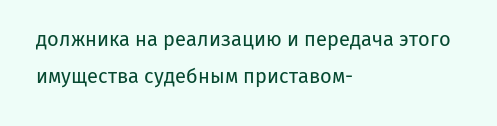должника на реализацию и передача этого имущества судебным приставом-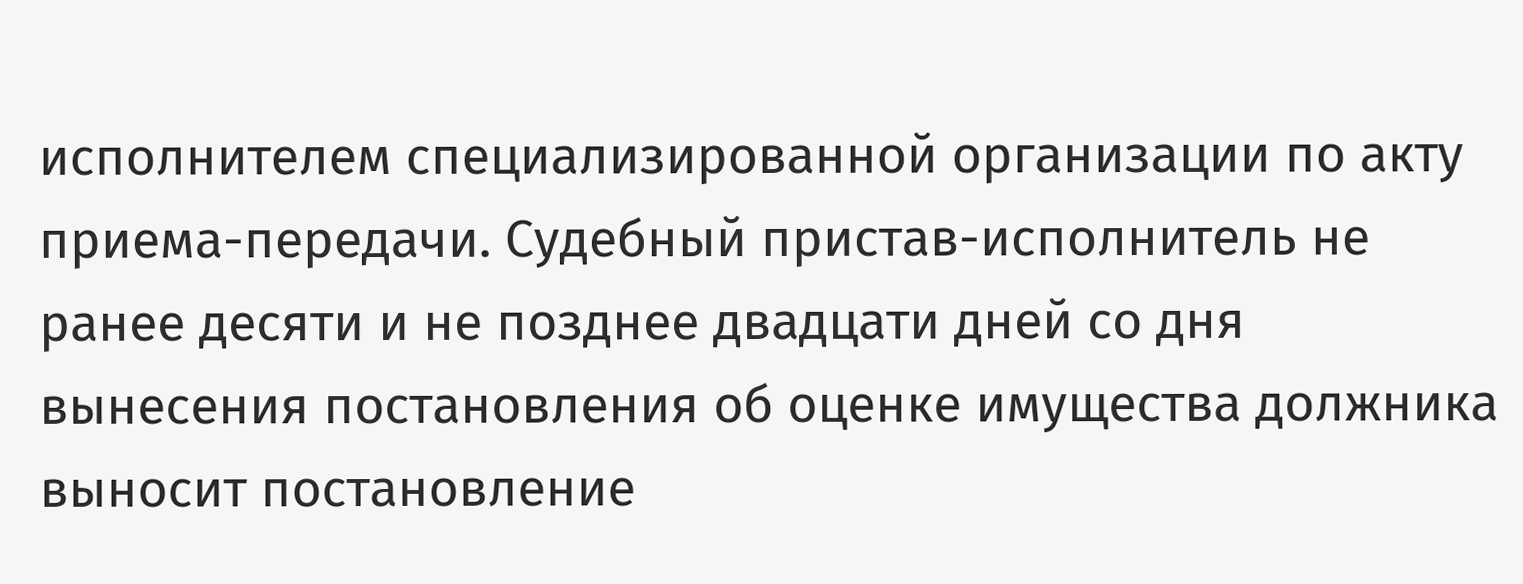исполнителем специализированной организации по акту приема-передачи. Судебный пристав-исполнитель не ранее десяти и не позднее двадцати дней со дня вынесения постановления об оценке имущества должника выносит постановление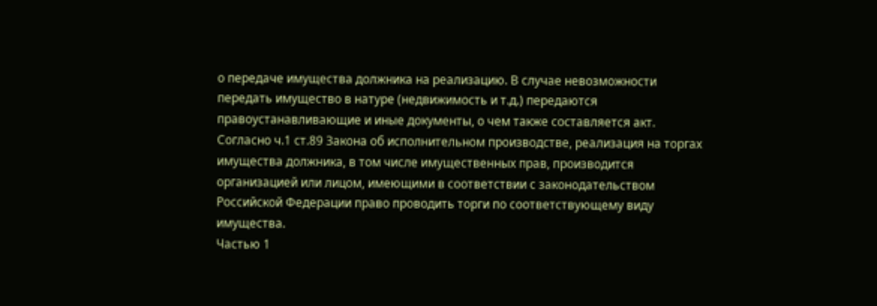о передаче имущества должника на реализацию. В случае невозможности передать имущество в натуре (недвижимость и т.д.) передаются правоустанавливающие и иные документы, о чем также составляется акт.
Согласно ч.1 ст.89 Закона об исполнительном производстве, реализация на торгах имущества должника, в том числе имущественных прав, производится организацией или лицом, имеющими в соответствии с законодательством Российской Федерации право проводить торги по соответствующему виду имущества.
Частью 1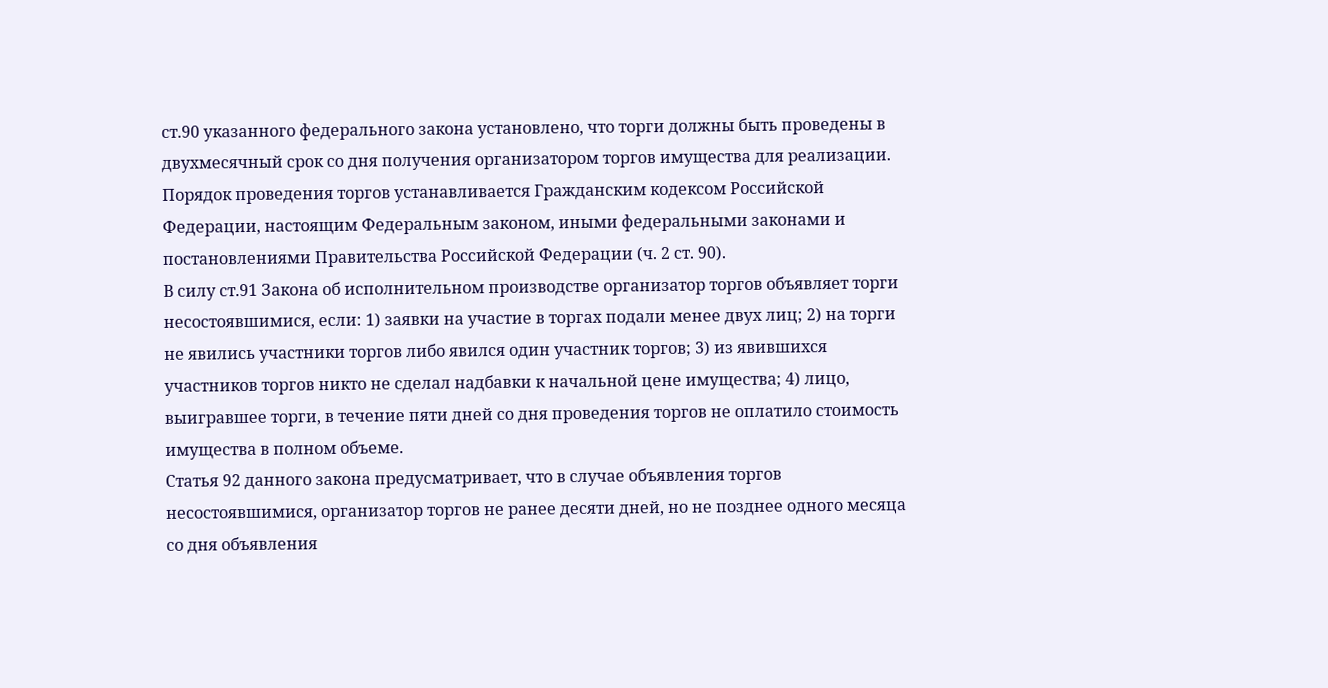ст.90 указанного федерального закона установлено, что торги должны быть проведены в двухмесячный срок со дня получения организатором торгов имущества для реализации. Порядок проведения торгов устанавливается Гражданским кодексом Российской Федерации, настоящим Федеральным законом, иными федеральными законами и постановлениями Правительства Российской Федерации (ч. 2 ст. 90).
В силу ст.91 Закона об исполнительном производстве организатор торгов объявляет торги несостоявшимися, если: 1) заявки на участие в торгах подали менее двух лиц; 2) на торги не явились участники торгов либо явился один участник торгов; 3) из явившихся участников торгов никто не сделал надбавки к начальной цене имущества; 4) лицо, выигравшее торги, в течение пяти дней со дня проведения торгов не оплатило стоимость имущества в полном объеме.
Статья 92 данного закона предусматривает, что в случае объявления торгов несостоявшимися, организатор торгов не ранее десяти дней, но не позднее одного месяца со дня объявления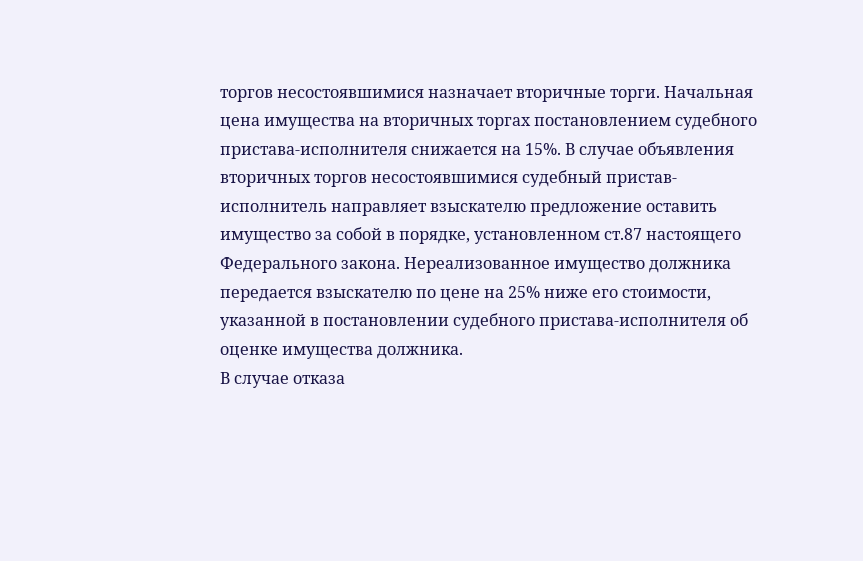торгов несостоявшимися назначает вторичные торги. Начальная цена имущества на вторичных торгах постановлением судебного пристава-исполнителя снижается на 15%. В случае объявления вторичных торгов несостоявшимися судебный пристав-исполнитель направляет взыскателю предложение оставить имущество за собой в порядке, установленном ст.87 настоящего Федерального закона. Нереализованное имущество должника передается взыскателю по цене на 25% ниже его стоимости, указанной в постановлении судебного пристава-исполнителя об оценке имущества должника.
В случае отказа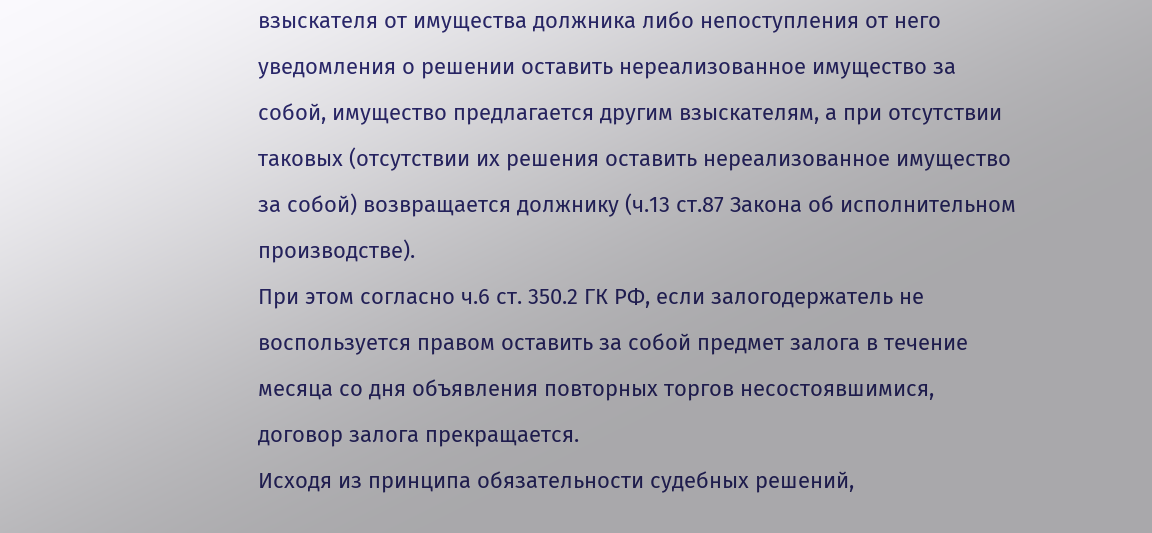взыскателя от имущества должника либо непоступления от него уведомления о решении оставить нереализованное имущество за собой, имущество предлагается другим взыскателям, а при отсутствии таковых (отсутствии их решения оставить нереализованное имущество за собой) возвращается должнику (ч.13 ст.87 Закона об исполнительном производстве).
При этом согласно ч.6 ст. 350.2 ГК РФ, если залогодержатель не воспользуется правом оставить за собой предмет залога в течение месяца со дня объявления повторных торгов несостоявшимися, договор залога прекращается.
Исходя из принципа обязательности судебных решений,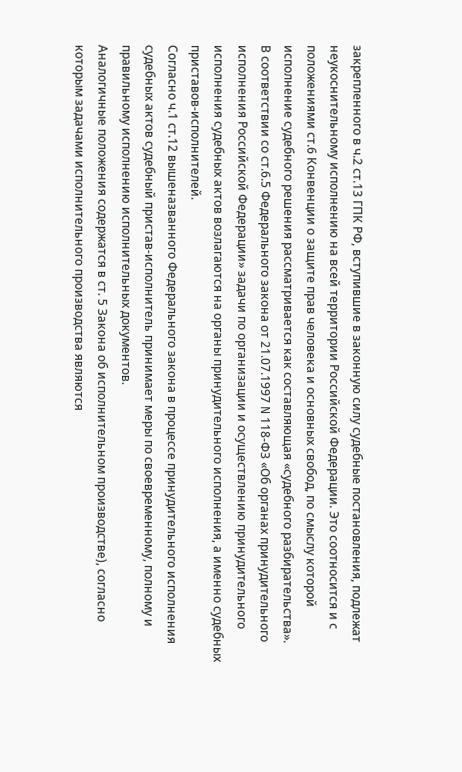закрепленного в ч.2 ст.13 ГПК РФ, вступившие в законную силу судебные постановления, подлежат неукоснительному исполнению на всей территории Российской Федерации. Это соотносится и с положениями ст.6 Конвенции о защите прав человека и основных свобод, по смыслу которой исполнение судебного решения рассматривается как составляющая «судебного разбирательства».
В соответствии со ст.6.5 Федерального закона от 21.07.1997 N 118-ФЗ «Об органах принудительного исполнения Российской Федерации» задачи по организации и осуществлению принудительного исполнения судебных актов возлагаются на органы принудительного исполнения, а именно судебных приставов-исполнителей.
Согласно ч.1 ст.12 вышеназванного Федерального закона в процессе принудительного исполнения судебных актов судебный пристав-исполнитель принимает меры по своевременному, полному и правильному исполнению исполнительных документов.
Аналогичные положения содержатся в ст. 5 Закона об исполнительном производстве), согласно которым задачами исполнительного производства являются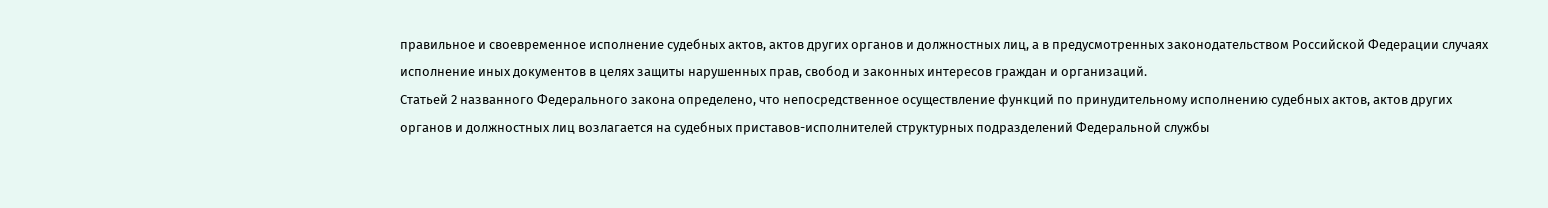правильное и своевременное исполнение судебных актов, актов других органов и должностных лиц, а в предусмотренных законодательством Российской Федерации случаях исполнение иных документов в целях защиты нарушенных прав, свобод и законных интересов граждан и организаций.
Статьей 2 названного Федерального закона определено, что непосредственное осуществление функций по принудительному исполнению судебных актов, актов других органов и должностных лиц возлагается на судебных приставов-исполнителей структурных подразделений Федеральной службы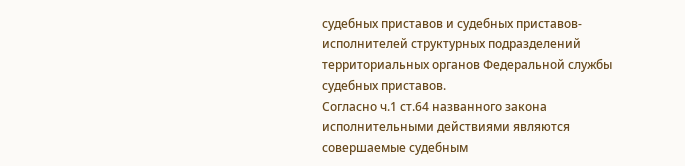судебных приставов и судебных приставов-исполнителей структурных подразделений территориальных органов Федеральной службы судебных приставов.
Согласно ч.1 ст.64 названного закона исполнительными действиями являются совершаемые судебным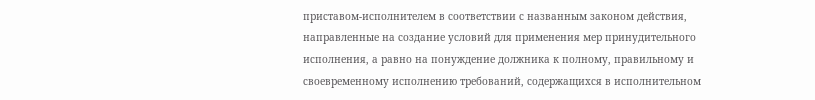приставом-исполнителем в соответствии с названным законом действия, направленные на создание условий для применения мер принудительного исполнения, а равно на понуждение должника к полному, правильному и своевременному исполнению требований, содержащихся в исполнительном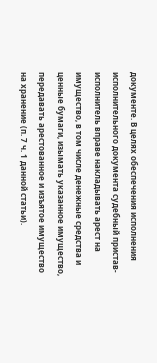документе. В целях обеспечения исполнения исполнительного документа судебный пристав-исполнитель вправе накладывать арест на имущество, в том числе денежные средства и ценные бумаги, изымать указанное имущество, передавать арестованное и изъятое имущество на хранение (п. 7 ч. 1 данной статьи).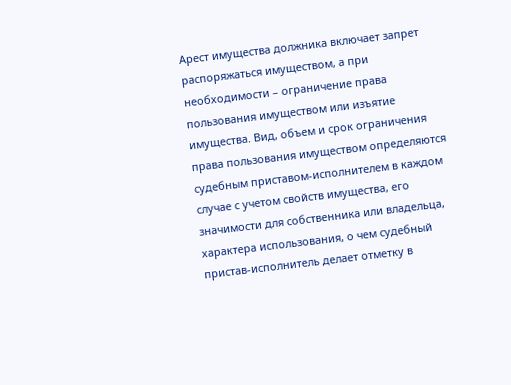Арест имущества должника включает запрет распоряжаться имуществом, а при необходимости – ограничение права пользования имуществом или изъятие имущества. Вид, объем и срок ограничения права пользования имуществом определяются судебным приставом-исполнителем в каждом случае с учетом свойств имущества, его значимости для собственника или владельца, характера использования, о чем судебный пристав-исполнитель делает отметку в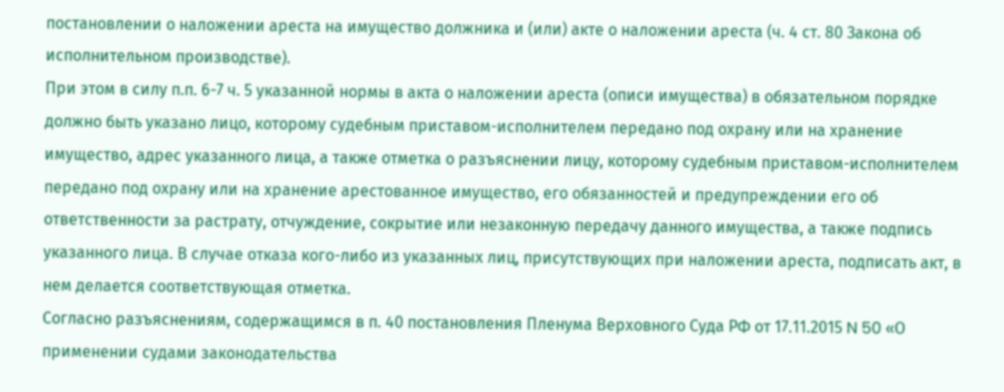постановлении о наложении ареста на имущество должника и (или) акте о наложении ареста (ч. 4 ст. 80 Закона об исполнительном производстве).
При этом в силу п.п. 6-7 ч. 5 указанной нормы в акта о наложении ареста (описи имущества) в обязательном порядке должно быть указано лицо, которому судебным приставом-исполнителем передано под охрану или на хранение имущество, адрес указанного лица, а также отметка о разъяснении лицу, которому судебным приставом-исполнителем передано под охрану или на хранение арестованное имущество, его обязанностей и предупреждении его об ответственности за растрату, отчуждение, сокрытие или незаконную передачу данного имущества, а также подпись указанного лица. В случае отказа кого-либо из указанных лиц, присутствующих при наложении ареста, подписать акт, в нем делается соответствующая отметка.
Согласно разъяснениям, содержащимся в п. 40 постановления Пленума Верховного Суда РФ от 17.11.2015 N 50 «О применении судами законодательства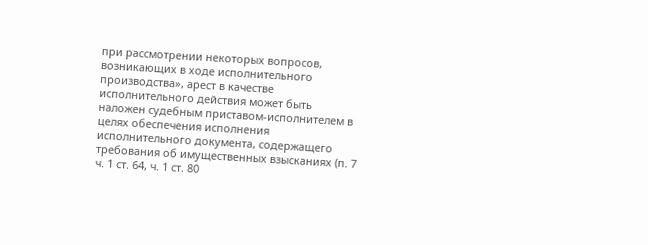при рассмотрении некоторых вопросов, возникающих в ходе исполнительного производства», арест в качестве исполнительного действия может быть наложен судебным приставом-исполнителем в целях обеспечения исполнения исполнительного документа, содержащего требования об имущественных взысканиях (п. 7 ч. 1 ст. 64, ч. 1 ст. 80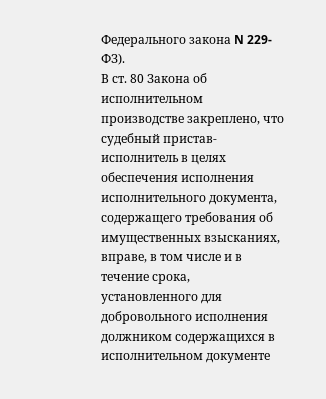Федерального закона N 229-ФЗ).
В ст. 80 Закона об исполнительном производстве закреплено, что судебный пристав-исполнитель в целях обеспечения исполнения исполнительного документа, содержащего требования об имущественных взысканиях, вправе, в том числе и в течение срока, установленного для добровольного исполнения должником содержащихся в исполнительном документе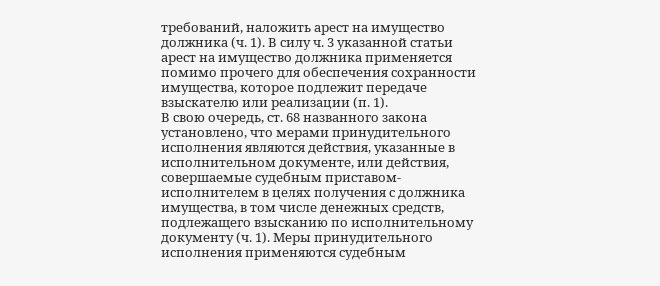требований, наложить арест на имущество должника (ч. 1). В силу ч. 3 указанной статьи арест на имущество должника применяется помимо прочего для обеспечения сохранности имущества, которое подлежит передаче взыскателю или реализации (п. 1).
В свою очередь, ст. 68 названного закона установлено, что мерами принудительного исполнения являются действия, указанные в исполнительном документе, или действия, совершаемые судебным приставом-исполнителем в целях получения с должника имущества, в том числе денежных средств, подлежащего взысканию по исполнительному документу (ч. 1). Меры принудительного исполнения применяются судебным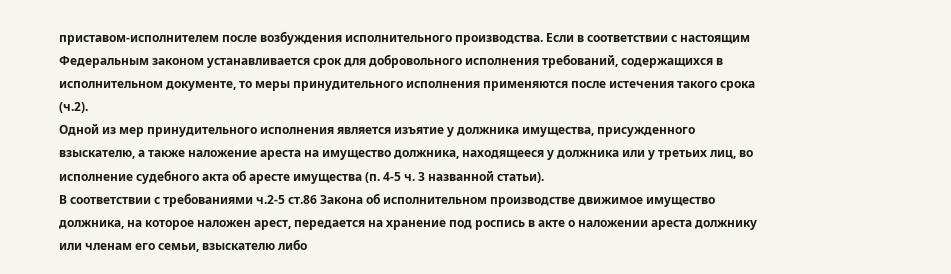приставом-исполнителем после возбуждения исполнительного производства. Если в соответствии с настоящим Федеральным законом устанавливается срок для добровольного исполнения требований, содержащихся в исполнительном документе, то меры принудительного исполнения применяются после истечения такого срока (ч.2).
Одной из мер принудительного исполнения является изъятие у должника имущества, присужденного взыскателю, а также наложение ареста на имущество должника, находящееся у должника или у третьих лиц, во исполнение судебного акта об аресте имущества (п. 4-5 ч. 3 названной статьи).
В соответствии с требованиями ч.2-5 ст.86 Закона об исполнительном производстве движимое имущество должника, на которое наложен арест, передается на хранение под роспись в акте о наложении ареста должнику или членам его семьи, взыскателю либо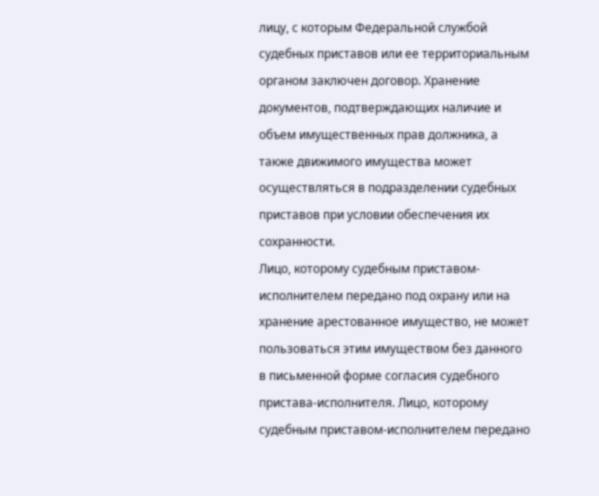лицу, с которым Федеральной службой судебных приставов или ее территориальным органом заключен договор. Хранение документов, подтверждающих наличие и объем имущественных прав должника, а также движимого имущества может осуществляться в подразделении судебных приставов при условии обеспечения их сохранности.
Лицо, которому судебным приставом-исполнителем передано под охрану или на хранение арестованное имущество, не может пользоваться этим имуществом без данного в письменной форме согласия судебного пристава-исполнителя. Лицо, которому судебным приставом-исполнителем передано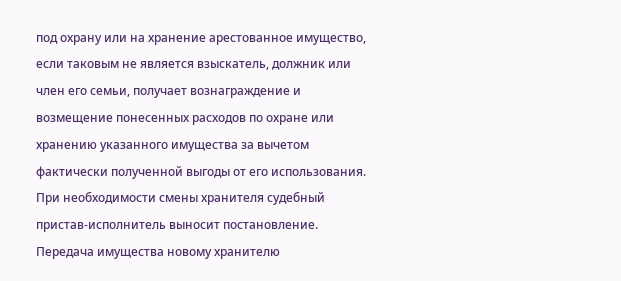под охрану или на хранение арестованное имущество, если таковым не является взыскатель, должник или член его семьи, получает вознаграждение и возмещение понесенных расходов по охране или хранению указанного имущества за вычетом фактически полученной выгоды от его использования. При необходимости смены хранителя судебный пристав-исполнитель выносит постановление. Передача имущества новому хранителю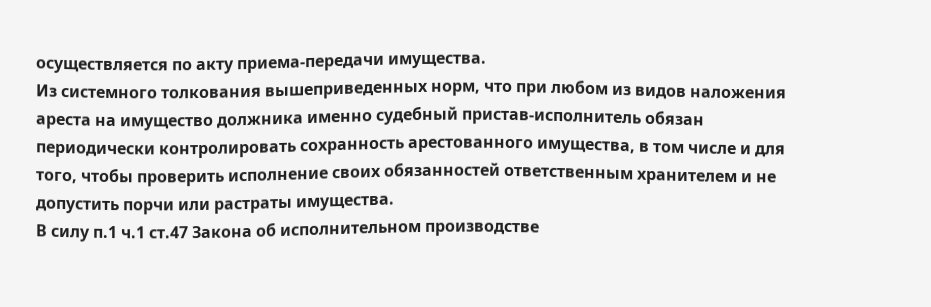осуществляется по акту приема-передачи имущества.
Из системного толкования вышеприведенных норм, что при любом из видов наложения ареста на имущество должника именно судебный пристав-исполнитель обязан периодически контролировать сохранность арестованного имущества, в том числе и для того, чтобы проверить исполнение своих обязанностей ответственным хранителем и не допустить порчи или растраты имущества.
В силу п.1 ч.1 ст.47 Закона об исполнительном производстве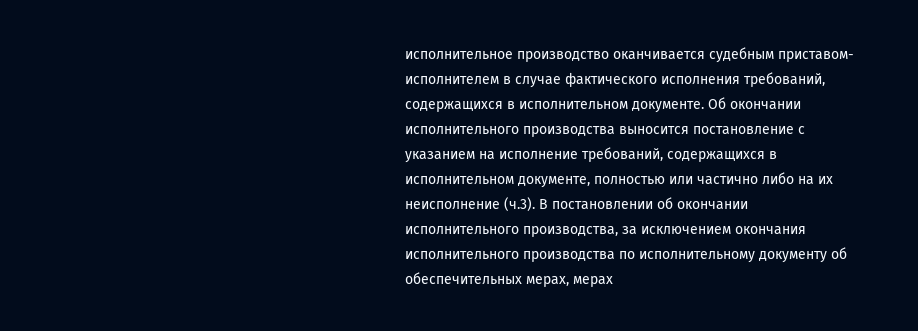исполнительное производство оканчивается судебным приставом-исполнителем в случае фактического исполнения требований, содержащихся в исполнительном документе. Об окончании исполнительного производства выносится постановление с указанием на исполнение требований, содержащихся в исполнительном документе, полностью или частично либо на их неисполнение (ч.3). В постановлении об окончании исполнительного производства, за исключением окончания исполнительного производства по исполнительному документу об обеспечительных мерах, мерах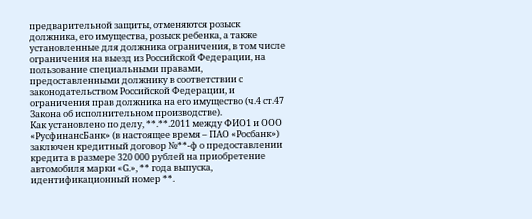предварительной защиты, отменяются розыск должника, его имущества, розыск ребенка, а также установленные для должника ограничения, в том числе ограничения на выезд из Российской Федерации, на пользование специальными правами, предоставленными должнику в соответствии с законодательством Российской Федерации, и ограничения прав должника на его имущество (ч.4 ст.47 Закона об исполнительном производстве).
Как установлено по делу, **.**.2011 между ФИО1 и ООО «РусфинансБанк» (в настоящее время – ПАО «Росбанк») заключен кредитный договор №**-ф о предоставлении кредита в размере 320 000 рублей на приобретение автомобиля марки «G.», ** года выпуска, идентификационный номер **.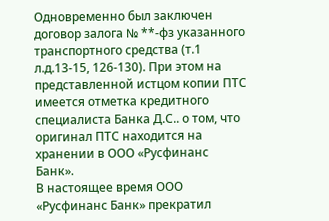Одновременно был заключен договор залога № **-фз указанного транспортного средства (т.1 л.д.13-15, 126-130). При этом на представленной истцом копии ПТС имеется отметка кредитного специалиста Банка Д.С.. о том, что оригинал ПТС находится на хранении в ООО «Русфинанс Банк».
В настоящее время ООО «Русфинанс Банк» прекратил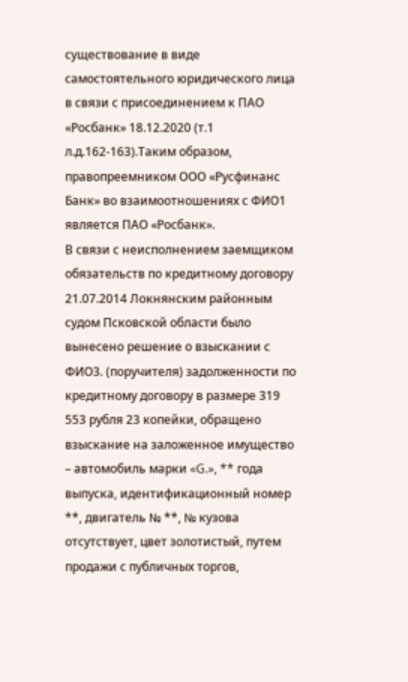существование в виде самостоятельного юридического лица в связи с присоединением к ПАО «Росбанк» 18.12.2020 (т.1 л.д.162-163).Таким образом, правопреемником ООО «Русфинанс Банк» во взаимоотношениях с ФИО1 является ПАО «Росбанк».
В связи с неисполнением заемщиком обязательств по кредитному договору 21.07.2014 Локнянским районным судом Псковской области было вынесено решение о взыскании с ФИО3. (поручителя) задолженности по кредитному договору в размере 319 553 рубля 23 копейки, обращено взыскание на заложенное имущество – автомобиль марки «G.», ** года выпуска, идентификационный номер **, двигатель № **, № кузова отсутствует, цвет золотистый, путем продажи с публичных торгов,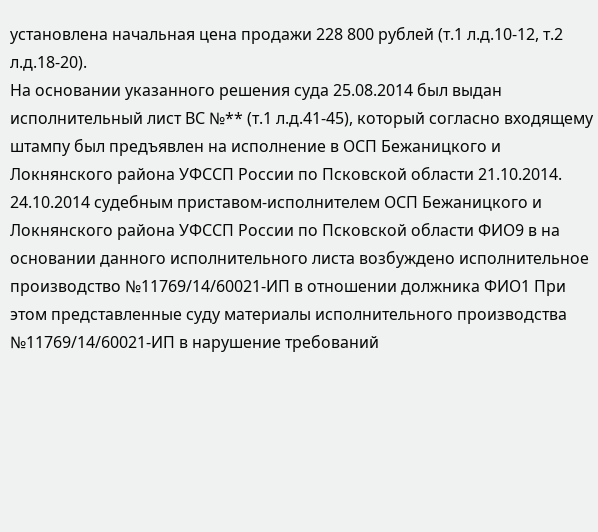установлена начальная цена продажи 228 800 рублей (т.1 л.д.10-12, т.2 л.д.18-20).
На основании указанного решения суда 25.08.2014 был выдан исполнительный лист ВС №** (т.1 л.д.41-45), который согласно входящему штампу был предъявлен на исполнение в ОСП Бежаницкого и Локнянского района УФССП России по Псковской области 21.10.2014.
24.10.2014 судебным приставом-исполнителем ОСП Бежаницкого и Локнянского района УФССП России по Псковской области ФИО9 в на основании данного исполнительного листа возбуждено исполнительное производство №11769/14/60021-ИП в отношении должника ФИО1 При этом представленные суду материалы исполнительного производства №11769/14/60021-ИП в нарушение требований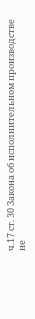ч.17 ст. 30 Закона об исполнительном производстве не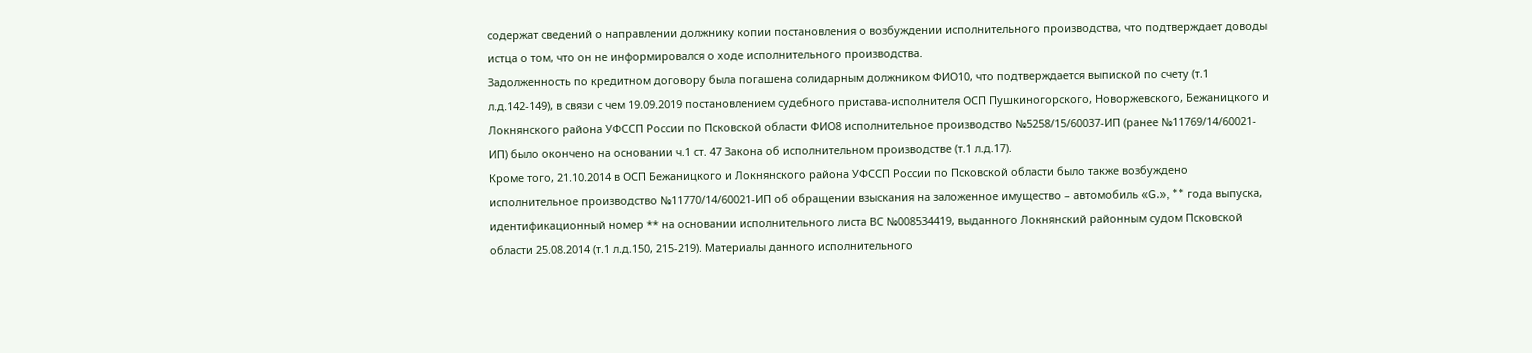содержат сведений о направлении должнику копии постановления о возбуждении исполнительного производства, что подтверждает доводы истца о том, что он не информировался о ходе исполнительного производства.
Задолженность по кредитном договору была погашена солидарным должником ФИО10, что подтверждается выпиской по счету (т.1 л.д.142-149), в связи с чем 19.09.2019 постановлением судебного пристава-исполнителя ОСП Пушкиногорского, Новоржевского, Бежаницкого и Локнянского района УФССП России по Псковской области ФИО8 исполнительное производство №5258/15/60037-ИП (ранее №11769/14/60021-ИП) было окончено на основании ч.1 ст. 47 Закона об исполнительном производстве (т.1 л.д.17).
Кроме того, 21.10.2014 в ОСП Бежаницкого и Локнянского района УФССП России по Псковской области было также возбуждено исполнительное производство №11770/14/60021-ИП об обращении взыскания на заложенное имущество – автомобиль «G.», ** года выпуска, идентификационный номер ** на основании исполнительного листа ВС №008534419, выданного Локнянский районным судом Псковской области 25.08.2014 (т.1 л.д.150, 215-219). Материалы данного исполнительного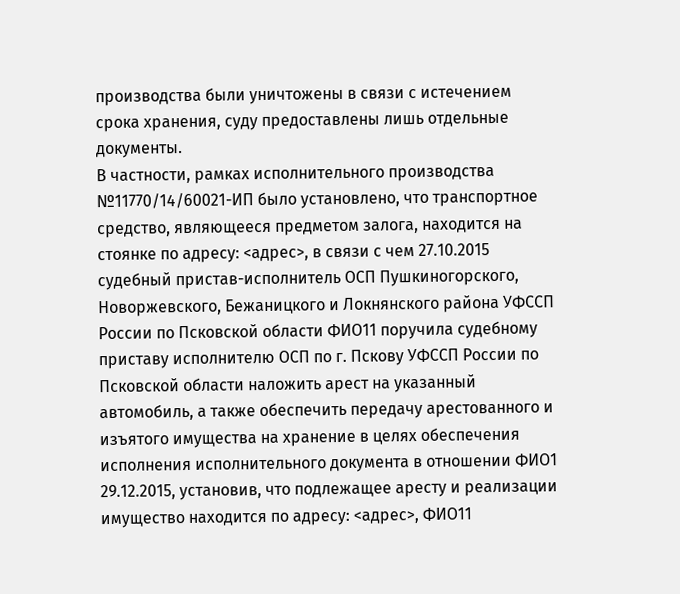производства были уничтожены в связи с истечением срока хранения, суду предоставлены лишь отдельные документы.
В частности, рамках исполнительного производства №11770/14/60021-ИП было установлено, что транспортное средство, являющееся предметом залога, находится на стоянке по адресу: <адрес>, в связи с чем 27.10.2015 судебный пристав-исполнитель ОСП Пушкиногорского, Новоржевского, Бежаницкого и Локнянского района УФССП России по Псковской области ФИО11 поручила судебному приставу исполнителю ОСП по г. Пскову УФССП России по Псковской области наложить арест на указанный автомобиль, а также обеспечить передачу арестованного и изъятого имущества на хранение в целях обеспечения исполнения исполнительного документа в отношении ФИО1
29.12.2015, установив, что подлежащее аресту и реализации имущество находится по адресу: <адрес>, ФИО11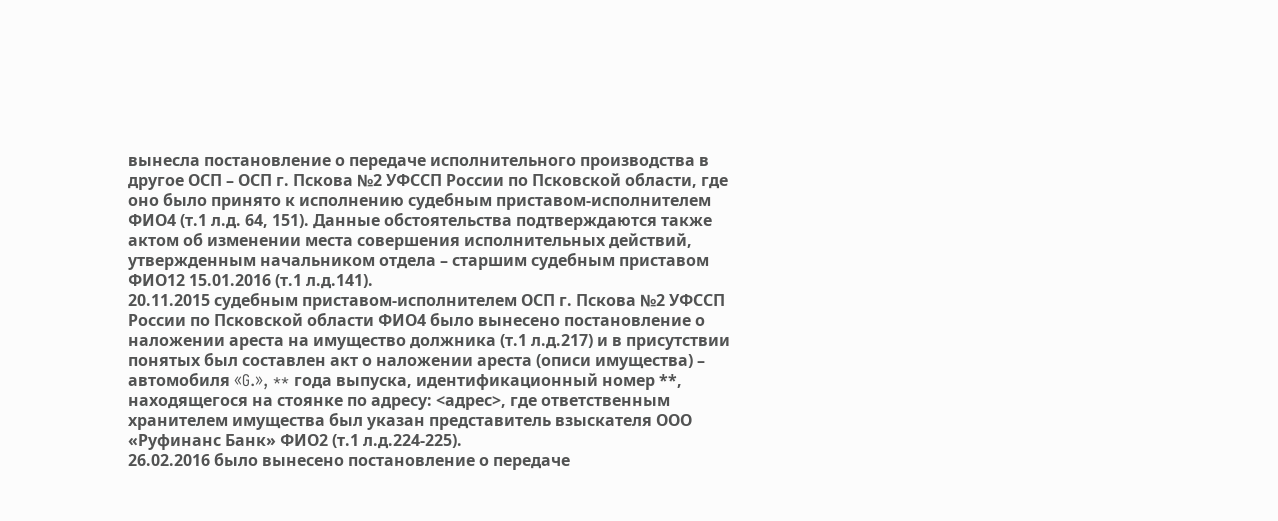вынесла постановление о передаче исполнительного производства в другое ОСП – ОСП г. Пскова №2 УФССП России по Псковской области, где оно было принято к исполнению судебным приставом-исполнителем ФИО4 (т.1 л.д. 64, 151). Данные обстоятельства подтверждаются также актом об изменении места совершения исполнительных действий, утвержденным начальником отдела – старшим судебным приставом ФИО12 15.01.2016 (т.1 л.д.141).
20.11.2015 судебным приставом-исполнителем ОСП г. Пскова №2 УФССП России по Псковской области ФИО4 было вынесено постановление о наложении ареста на имущество должника (т.1 л.д.217) и в присутствии понятых был составлен акт о наложении ареста (описи имущества) – автомобиля «G.», ** года выпуска, идентификационный номер **, находящегося на стоянке по адресу: <адрес>, где ответственным хранителем имущества был указан представитель взыскателя ООО «Руфинанс Банк» ФИО2 (т.1 л.д.224-225).
26.02.2016 было вынесено постановление о передаче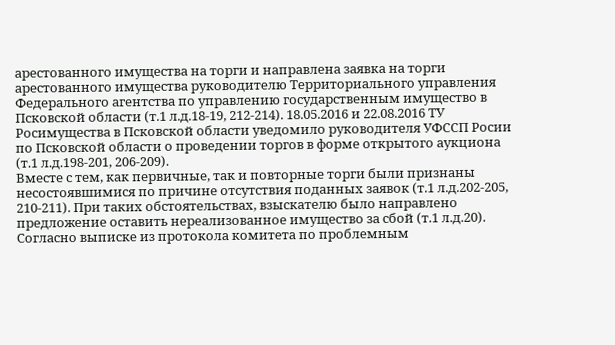арестованного имущества на торги и направлена заявка на торги арестованного имущества руководителю Территориального управления Федерального агентства по управлению государственным имущество в Псковской области (т.1 л.д.18-19, 212-214). 18.05.2016 и 22.08.2016 ТУ Росимущества в Псковской области уведомило руководителя УФССП Росии по Псковской области о проведении торгов в форме открытого аукциона (т.1 л.д.198-201, 206-209).
Вместе с тем, как первичные, так и повторные торги были признаны несостоявшимися по причине отсутствия поданных заявок (т.1 л.д.202-205, 210-211). При таких обстоятельствах, взыскателю было направлено предложение оставить нереализованное имущество за сбой (т.1 л.д.20).
Согласно выписке из протокола комитета по проблемным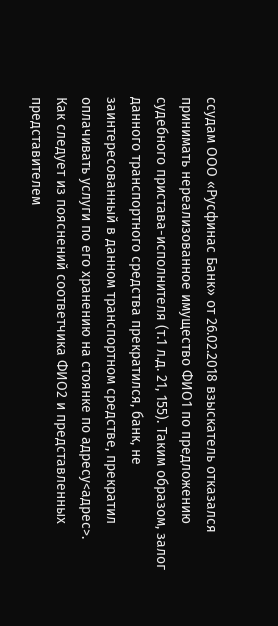ссудам ООО «Русфинас Банк» от 26.02.2018 взыскатель отказался принимать нереализованное имущество ФИО1 по предложению судебного пристава-исполнителя (т.1 л.д. 21, 155). Таким образом, залог данного транспортного средства прекратился, банк, не заинтересованный в данном транспортном средстве, прекратил оплачивать услуги по его хранению на стоянке по адресу<адрес>.
Как следует из пояснений соответчика ФИО2 и представленных представителем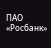ПАО «Росбанк»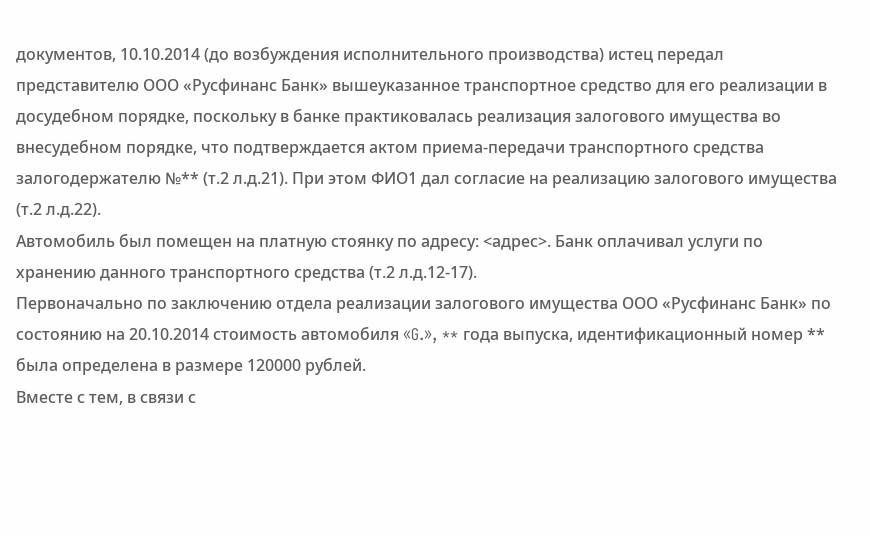документов, 10.10.2014 (до возбуждения исполнительного производства) истец передал представителю ООО «Русфинанс Банк» вышеуказанное транспортное средство для его реализации в досудебном порядке, поскольку в банке практиковалась реализация залогового имущества во внесудебном порядке, что подтверждается актом приема-передачи транспортного средства залогодержателю №** (т.2 л.д.21). При этом ФИО1 дал согласие на реализацию залогового имущества (т.2 л.д.22).
Автомобиль был помещен на платную стоянку по адресу: <адрес>. Банк оплачивал услуги по хранению данного транспортного средства (т.2 л.д.12-17).
Первоначально по заключению отдела реализации залогового имущества ООО «Русфинанс Банк» по состоянию на 20.10.2014 стоимость автомобиля «G.», ** года выпуска, идентификационный номер ** была определена в размере 120000 рублей.
Вместе с тем, в связи с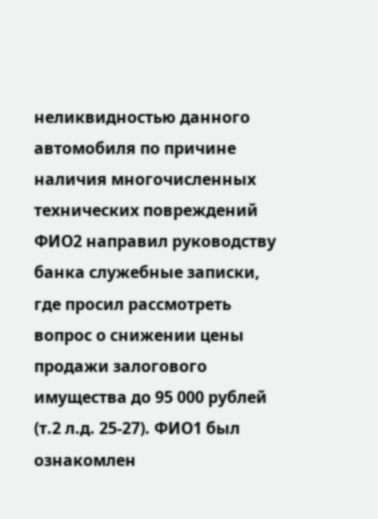неликвидностью данного автомобиля по причине наличия многочисленных технических повреждений ФИО2 направил руководству банка служебные записки, где просил рассмотреть вопрос о снижении цены продажи залогового имущества до 95 000 рублей (т.2 л.д. 25-27). ФИО1 был ознакомлен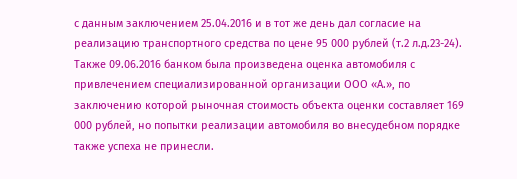с данным заключением 25.04.2016 и в тот же день дал согласие на реализацию транспортного средства по цене 95 000 рублей (т.2 л.д.23-24). Также 09.06.2016 банком была произведена оценка автомобиля с привлечением специализированной организации ООО «А.», по заключению которой рыночная стоимость объекта оценки составляет 169 000 рублей, но попытки реализации автомобиля во внесудебном порядке также успеха не принесли.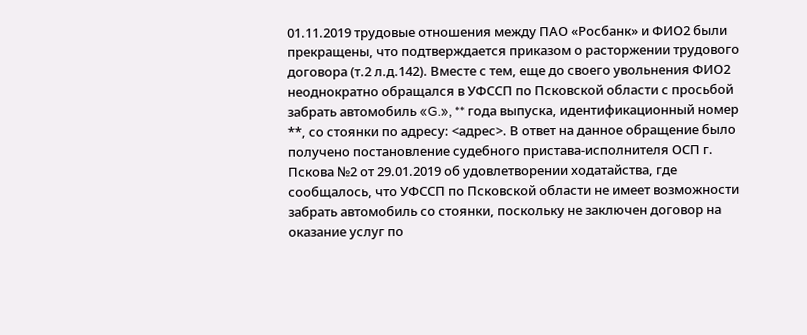01.11.2019 трудовые отношения между ПАО «Росбанк» и ФИО2 были прекращены, что подтверждается приказом о расторжении трудового договора (т.2 л.д.142). Вместе с тем, еще до своего увольнения ФИО2 неоднократно обращался в УФССП по Псковской области с просьбой забрать автомобиль «G.», ** года выпуска, идентификационный номер **, со стоянки по адресу: <адрес>. В ответ на данное обращение было получено постановление судебного пристава-исполнителя ОСП г. Пскова №2 от 29.01.2019 об удовлетворении ходатайства, где сообщалось, что УФССП по Псковской области не имеет возможности забрать автомобиль со стоянки, поскольку не заключен договор на оказание услуг по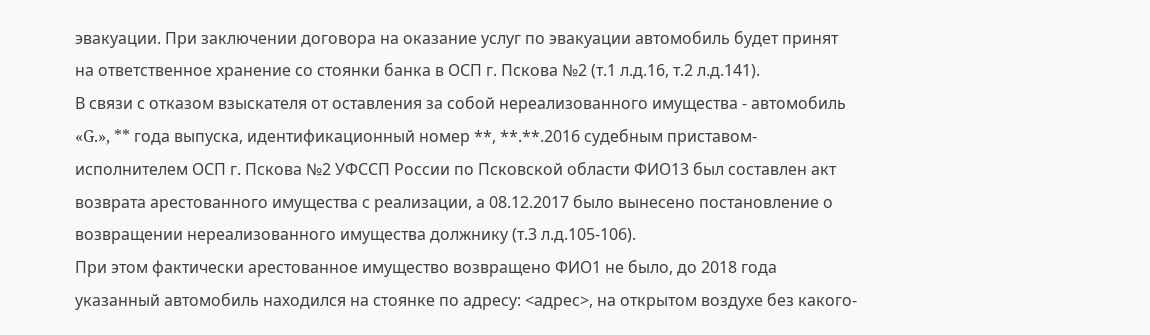эвакуации. При заключении договора на оказание услуг по эвакуации автомобиль будет принят на ответственное хранение со стоянки банка в ОСП г. Пскова №2 (т.1 л.д.16, т.2 л.д.141).
В связи с отказом взыскателя от оставления за собой нереализованного имущества - автомобиль «G.», ** года выпуска, идентификационный номер **, **.**.2016 судебным приставом-исполнителем ОСП г. Пскова №2 УФССП России по Псковской области ФИО13 был составлен акт возврата арестованного имущества с реализации, а 08.12.2017 было вынесено постановление о возвращении нереализованного имущества должнику (т.3 л.д.105-106).
При этом фактически арестованное имущество возвращено ФИО1 не было, до 2018 года указанный автомобиль находился на стоянке по адресу: <адрес>, на открытом воздухе без какого-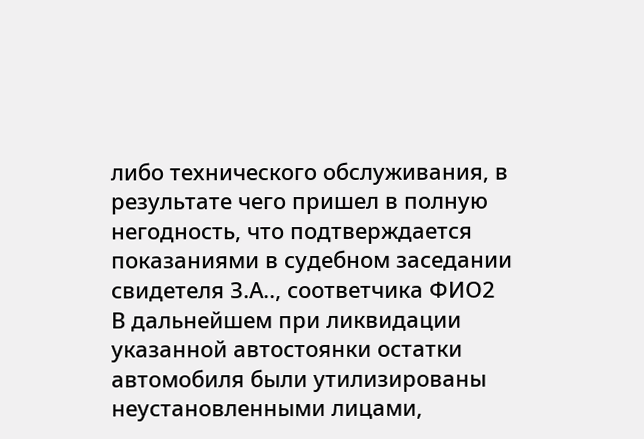либо технического обслуживания, в результате чего пришел в полную негодность, что подтверждается показаниями в судебном заседании свидетеля З.А.., соответчика ФИО2
В дальнейшем при ликвидации указанной автостоянки остатки автомобиля были утилизированы неустановленными лицами,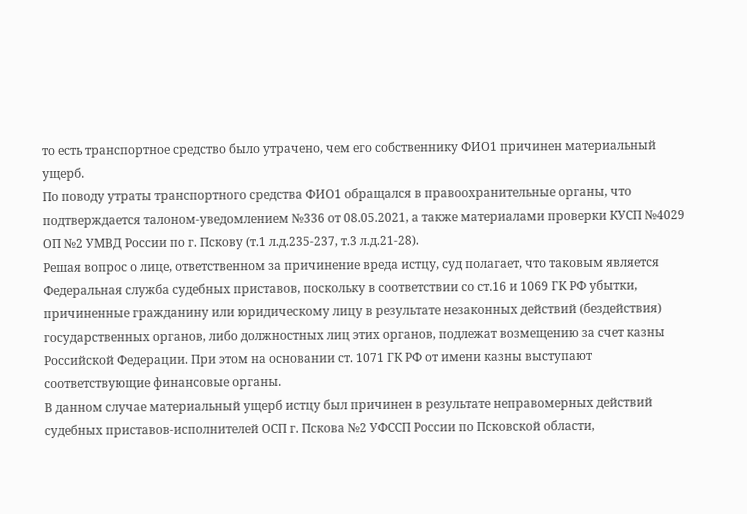то есть транспортное средство было утрачено, чем его собственнику ФИО1 причинен материальный ущерб.
По поводу утраты транспортного средства ФИО1 обращался в правоохранительные органы, что подтверждается талоном-уведомлением №336 от 08.05.2021, а также материалами проверки КУСП №4029 ОП №2 УМВД России по г. Пскову (т.1 л.д.235-237, т.3 л.д.21-28).
Решая вопрос о лице, ответственном за причинение вреда истцу, суд полагает, что таковым является Федеральная служба судебных приставов, поскольку в соответствии со ст.16 и 1069 ГК РФ убытки, причиненные гражданину или юридическому лицу в результате незаконных действий (бездействия) государственных органов, либо должностных лиц этих органов, подлежат возмещению за счет казны Российской Федерации. При этом на основании ст. 1071 ГК РФ от имени казны выступают соответствующие финансовые органы.
В данном случае материальный ущерб истцу был причинен в результате неправомерных действий судебных приставов-исполнителей ОСП г. Пскова №2 УФССП России по Псковской области,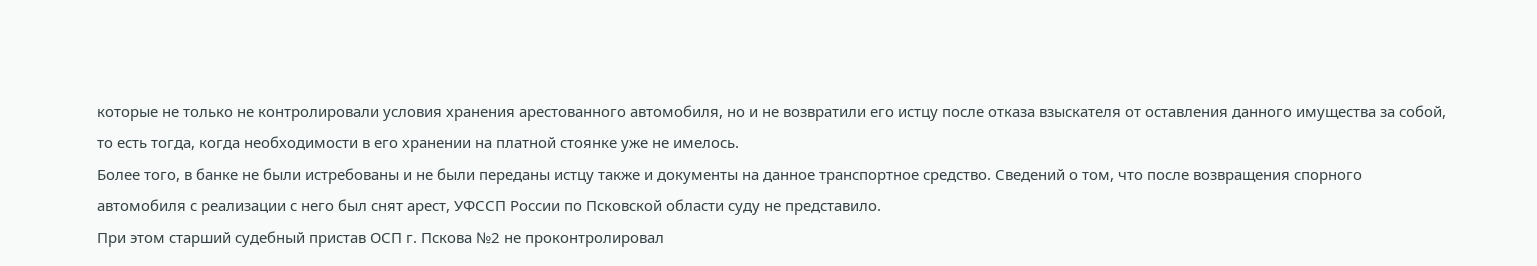которые не только не контролировали условия хранения арестованного автомобиля, но и не возвратили его истцу после отказа взыскателя от оставления данного имущества за собой, то есть тогда, когда необходимости в его хранении на платной стоянке уже не имелось.
Более того, в банке не были истребованы и не были переданы истцу также и документы на данное транспортное средство. Сведений о том, что после возвращения спорного автомобиля с реализации с него был снят арест, УФССП России по Псковской области суду не представило.
При этом старший судебный пристав ОСП г. Пскова №2 не проконтролировал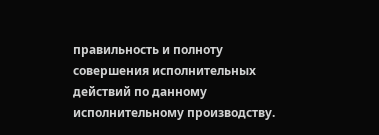правильность и полноту совершения исполнительных действий по данному исполнительному производству.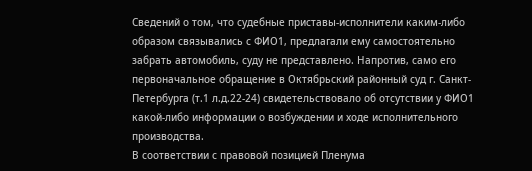Сведений о том, что судебные приставы-исполнители каким-либо образом связывались с ФИО1, предлагали ему самостоятельно забрать автомобиль, суду не представлено. Напротив, само его первоначальное обращение в Октябрьский районный суд г. Санкт-Петербурга (т.1 л.д.22-24) свидетельствовало об отсутствии у ФИО1 какой-либо информации о возбуждении и ходе исполнительного производства.
В соответствии с правовой позицией Пленума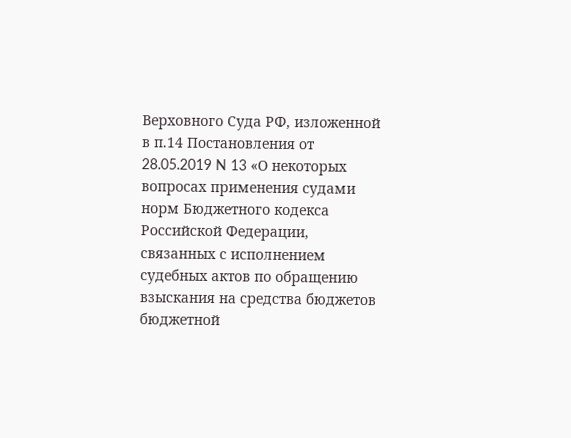Верховного Суда РФ, изложенной в п.14 Постановления от 28.05.2019 N 13 «О некоторых вопросах применения судами норм Бюджетного кодекса Российской Федерации, связанных с исполнением судебных актов по обращению взыскания на средства бюджетов бюджетной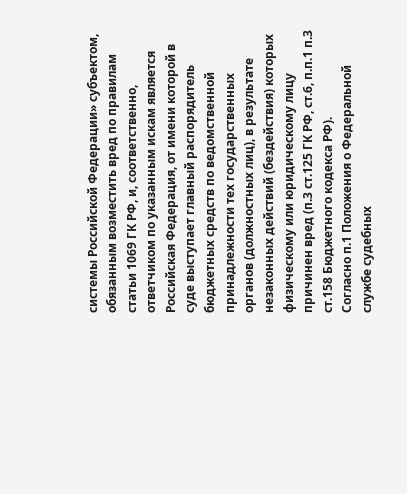системы Российской Федерации» субъектом, обязанным возместить вред по правилам статьи 1069 ГК РФ, и, соответственно, ответчиком по указанным искам является Российская Федерация, от имени которой в суде выступает главный распорядитель бюджетных средств по ведомственной принадлежности тех государственных органов (должностных лиц), в результате незаконных действий (бездействия) которых физическому или юридическому лицу причинен вред (п.3 ст.125 ГК РФ, ст.6, п.п.1 п.3 ст.158 Бюджетного кодекса РФ).
Согласно п.1 Положения о Федеральной службе судебных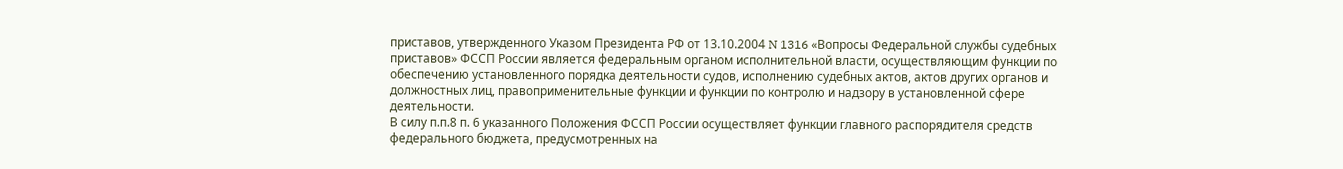приставов, утвержденного Указом Президента РФ от 13.10.2004 N 1316 «Вопросы Федеральной службы судебных приставов» ФССП России является федеральным органом исполнительной власти, осуществляющим функции по обеспечению установленного порядка деятельности судов, исполнению судебных актов, актов других органов и должностных лиц, правоприменительные функции и функции по контролю и надзору в установленной сфере деятельности.
В силу п.п.8 п. 6 указанного Положения ФССП России осуществляет функции главного распорядителя средств федерального бюджета, предусмотренных на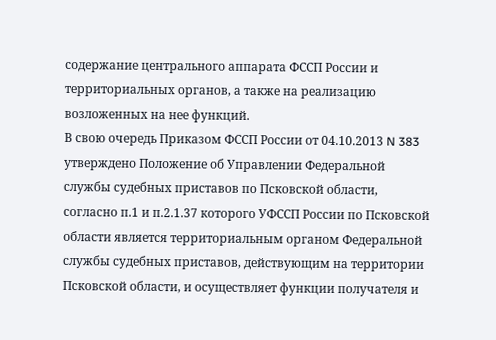содержание центрального аппарата ФССП России и территориальных органов, а также на реализацию возложенных на нее функций.
В свою очередь Приказом ФССП России от 04.10.2013 N 383 утверждено Положение об Управлении Федеральной службы судебных приставов по Псковской области, согласно п.1 и п.2.1.37 которого УФССП России по Псковской области является территориальным органом Федеральной службы судебных приставов, действующим на территории Псковской области, и осуществляет функции получателя и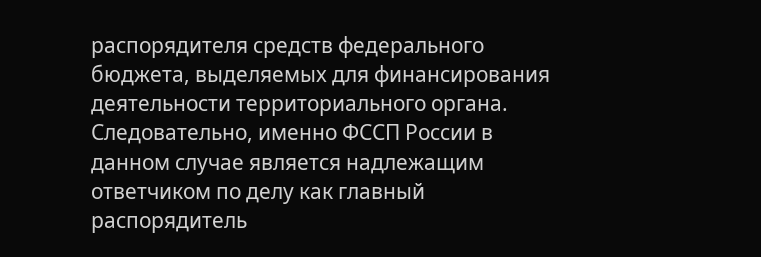распорядителя средств федерального бюджета, выделяемых для финансирования деятельности территориального органа.
Следовательно, именно ФССП России в данном случае является надлежащим ответчиком по делу как главный распорядитель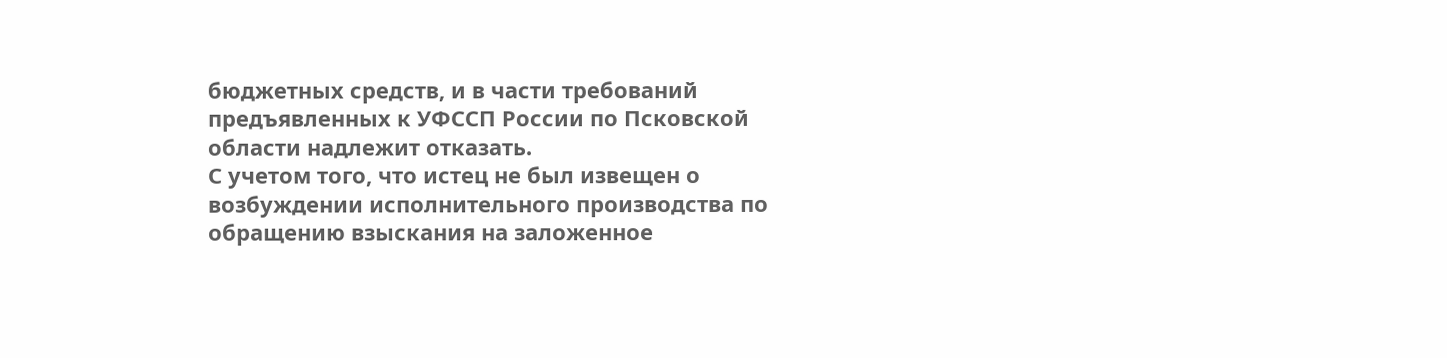бюджетных средств, и в части требований предъявленных к УФССП России по Псковской области надлежит отказать.
С учетом того, что истец не был извещен о возбуждении исполнительного производства по обращению взыскания на заложенное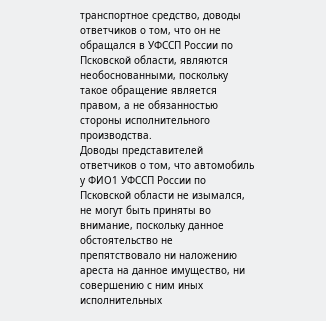транспортное средство, доводы ответчиков о том, что он не обращался в УФССП России по Псковской области, являются необоснованными, поскольку такое обращение является правом, а не обязанностью стороны исполнительного производства.
Доводы представителей ответчиков о том, что автомобиль у ФИО1 УФССП России по Псковской области не изымался, не могут быть приняты во внимание, поскольку данное обстоятельство не препятствовало ни наложению ареста на данное имущество, ни совершению с ним иных исполнительных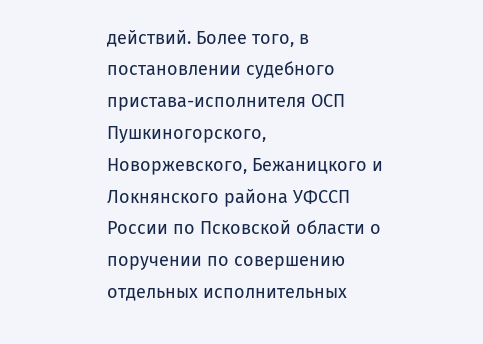действий. Более того, в постановлении судебного пристава-исполнителя ОСП Пушкиногорского, Новоржевского, Бежаницкого и Локнянского района УФССП России по Псковской области о поручении по совершению отдельных исполнительных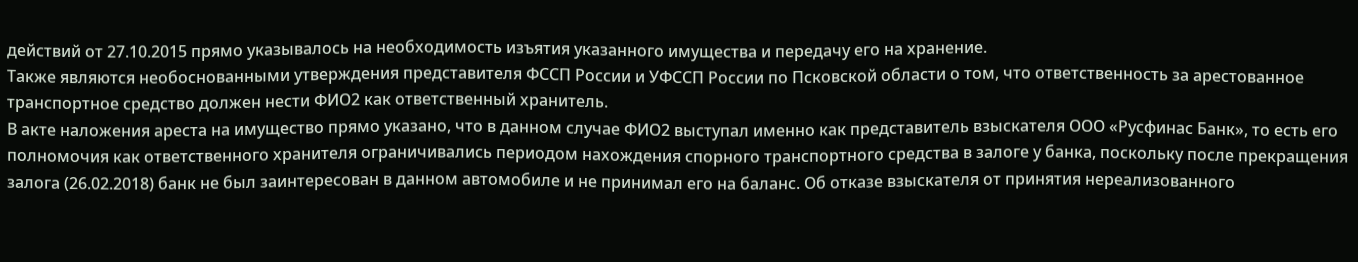действий от 27.10.2015 прямо указывалось на необходимость изъятия указанного имущества и передачу его на хранение.
Также являются необоснованными утверждения представителя ФССП России и УФССП России по Псковской области о том, что ответственность за арестованное транспортное средство должен нести ФИО2 как ответственный хранитель.
В акте наложения ареста на имущество прямо указано, что в данном случае ФИО2 выступал именно как представитель взыскателя ООО «Русфинас Банк», то есть его полномочия как ответственного хранителя ограничивались периодом нахождения спорного транспортного средства в залоге у банка, поскольку после прекращения залога (26.02.2018) банк не был заинтересован в данном автомобиле и не принимал его на баланс. Об отказе взыскателя от принятия нереализованного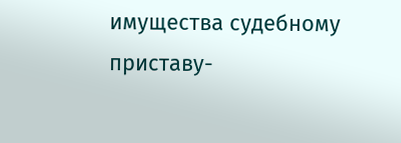имущества судебному приставу-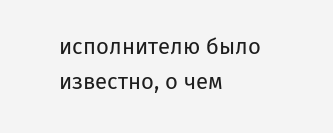исполнителю было известно, о чем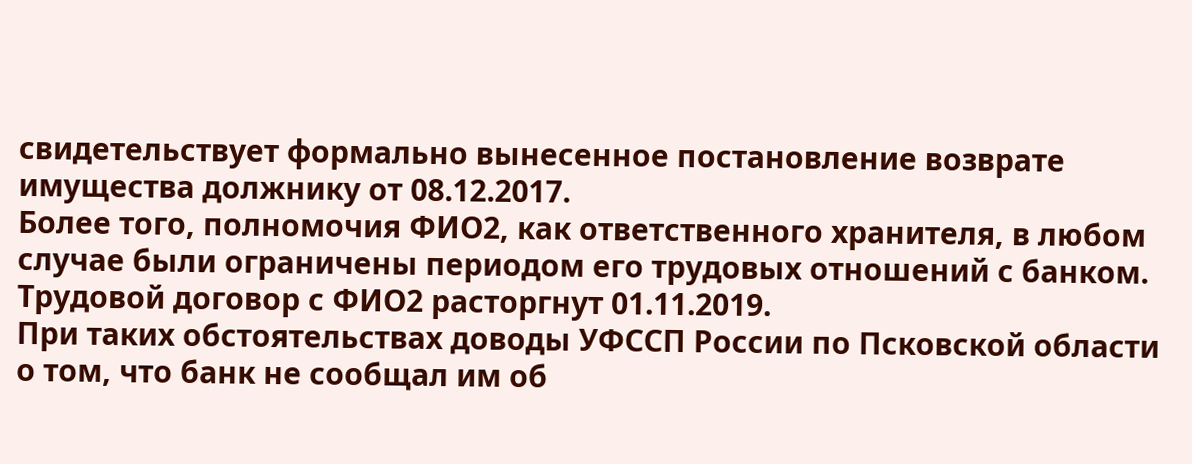свидетельствует формально вынесенное постановление возврате имущества должнику от 08.12.2017.
Более того, полномочия ФИО2, как ответственного хранителя, в любом случае были ограничены периодом его трудовых отношений с банком. Трудовой договор с ФИО2 расторгнут 01.11.2019.
При таких обстоятельствах доводы УФССП России по Псковской области о том, что банк не сообщал им об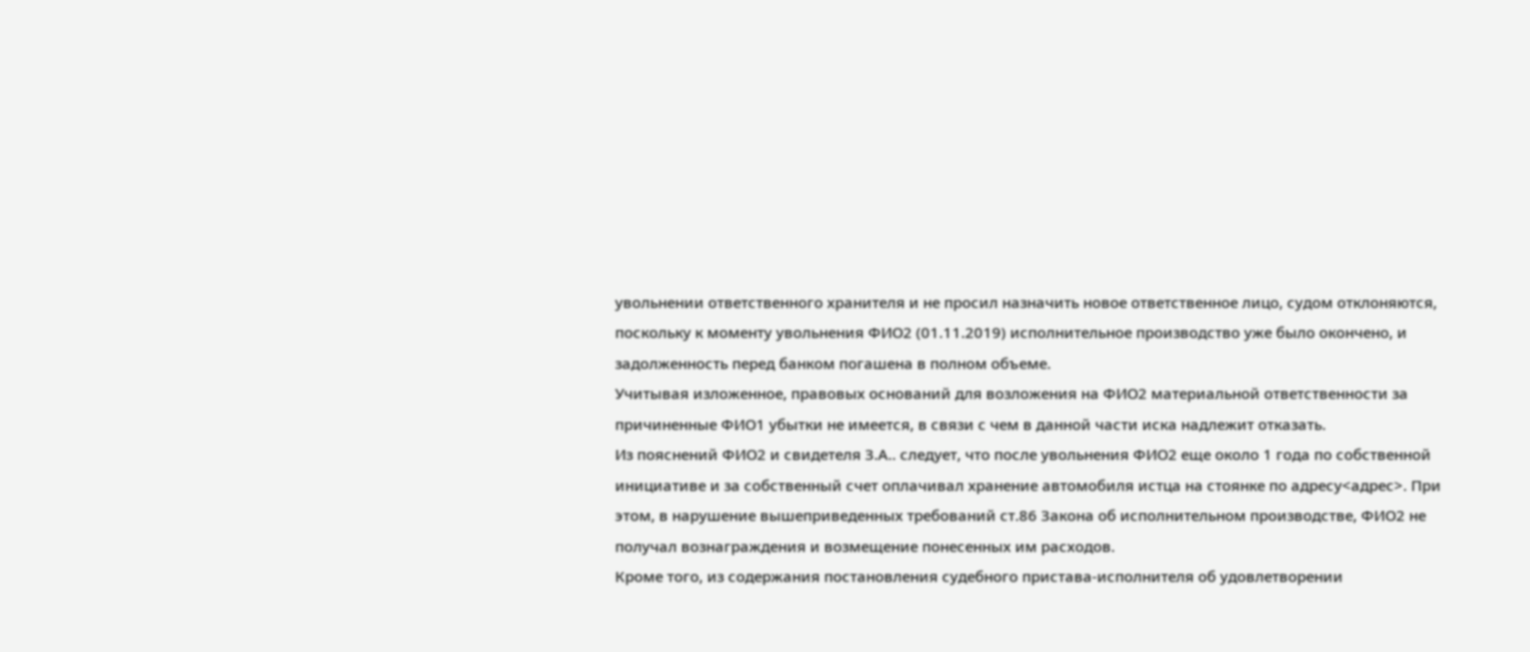увольнении ответственного хранителя и не просил назначить новое ответственное лицо, судом отклоняются, поскольку к моменту увольнения ФИО2 (01.11.2019) исполнительное производство уже было окончено, и задолженность перед банком погашена в полном объеме.
Учитывая изложенное, правовых оснований для возложения на ФИО2 материальной ответственности за причиненные ФИО1 убытки не имеется, в связи с чем в данной части иска надлежит отказать.
Из пояснений ФИО2 и свидетеля З.А.. следует, что после увольнения ФИО2 еще около 1 года по собственной инициативе и за собственный счет оплачивал хранение автомобиля истца на стоянке по адресу<адрес>. При этом, в нарушение вышеприведенных требований ст.86 Закона об исполнительном производстве, ФИО2 не получал вознаграждения и возмещение понесенных им расходов.
Кроме того, из содержания постановления судебного пристава-исполнителя об удовлетворении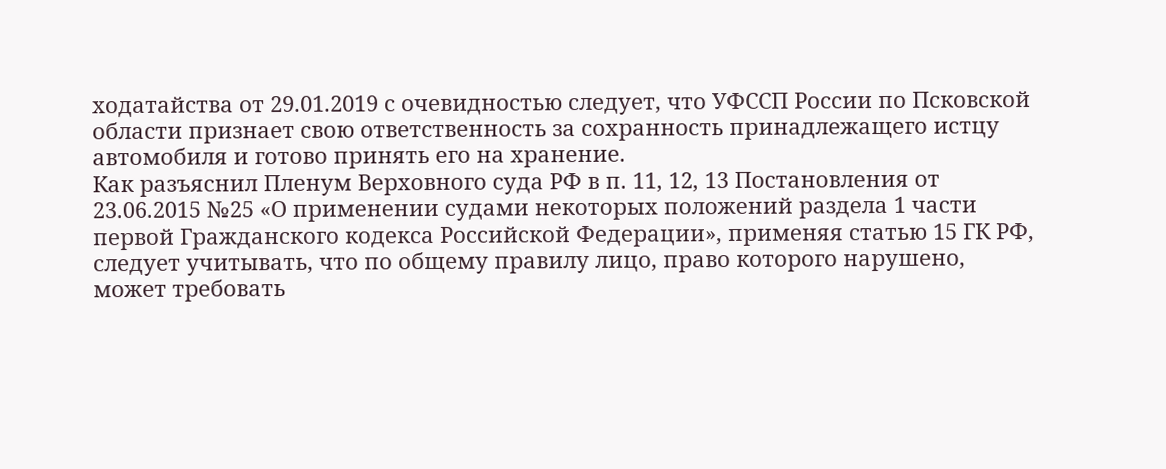ходатайства от 29.01.2019 с очевидностью следует, что УФССП России по Псковской области признает свою ответственность за сохранность принадлежащего истцу автомобиля и готово принять его на хранение.
Как разъяснил Пленум Верховного суда РФ в п. 11, 12, 13 Постановления от 23.06.2015 №25 «О применении судами некоторых положений раздела 1 части первой Гражданского кодекса Российской Федерации», применяя статью 15 ГК РФ, следует учитывать, что по общему правилу лицо, право которого нарушено, может требовать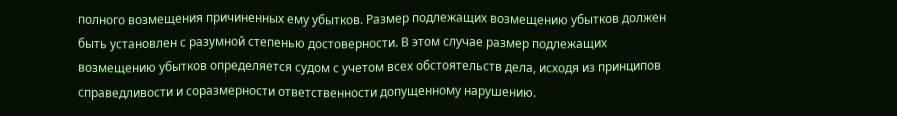полного возмещения причиненных ему убытков. Размер подлежащих возмещению убытков должен быть установлен с разумной степенью достоверности. В этом случае размер подлежащих возмещению убытков определяется судом с учетом всех обстоятельств дела, исходя из принципов справедливости и соразмерности ответственности допущенному нарушению.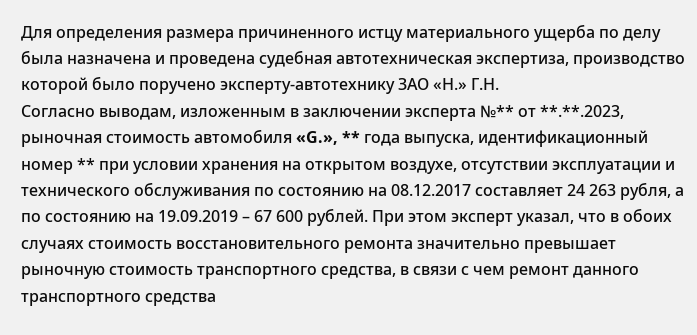Для определения размера причиненного истцу материального ущерба по делу была назначена и проведена судебная автотехническая экспертиза, производство которой было поручено эксперту-автотехнику ЗАО «Н.» Г.Н.
Согласно выводам, изложенным в заключении эксперта №** от **.**.2023, рыночная стоимость автомобиля «G.», ** года выпуска, идентификационный номер ** при условии хранения на открытом воздухе, отсутствии эксплуатации и технического обслуживания по состоянию на 08.12.2017 составляет 24 263 рубля, а по состоянию на 19.09.2019 – 67 600 рублей. При этом эксперт указал, что в обоих случаях стоимость восстановительного ремонта значительно превышает рыночную стоимость транспортного средства, в связи с чем ремонт данного транспортного средства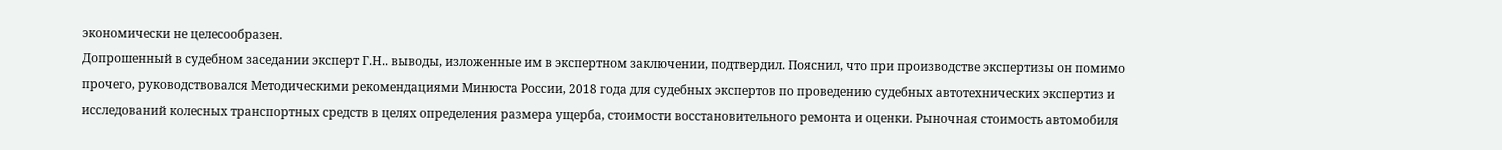экономически не целесообразен.
Допрошенный в судебном заседании эксперт Г.Н.. выводы, изложенные им в экспертном заключении, подтвердил. Пояснил, что при производстве экспертизы он помимо прочего, руководствовался Методическими рекомендациями Минюста России, 2018 года для судебных экспертов по проведению судебных автотехнических экспертиз и исследований колесных транспортных средств в целях определения размера ущерба, стоимости восстановительного ремонта и оценки. Рыночная стоимость автомобиля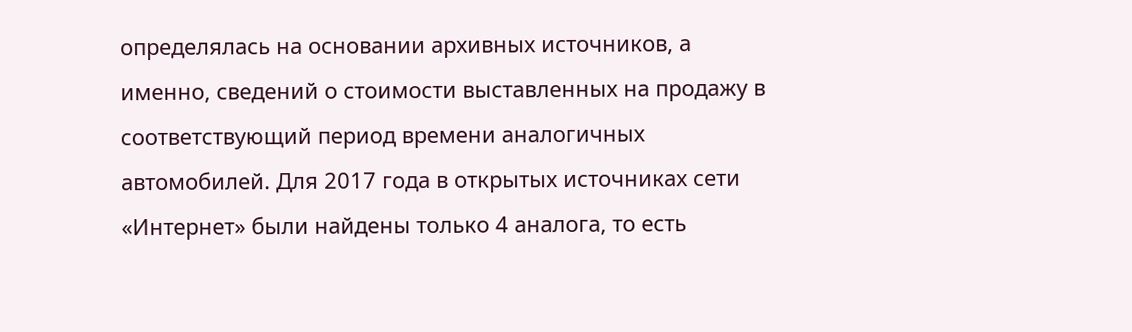определялась на основании архивных источников, а именно, сведений о стоимости выставленных на продажу в соответствующий период времени аналогичных автомобилей. Для 2017 года в открытых источниках сети «Интернет» были найдены только 4 аналога, то есть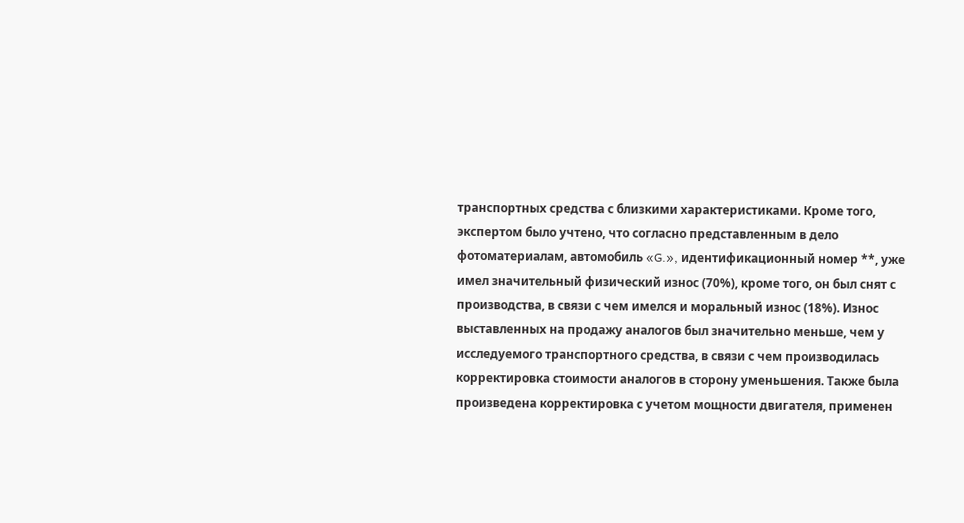транспортных средства с близкими характеристиками. Кроме того, экспертом было учтено, что согласно представленным в дело фотоматериалам, автомобиль «G.», идентификационный номер **, уже имел значительный физический износ (70%), кроме того, он был снят с производства, в связи с чем имелся и моральный износ (18%). Износ выставленных на продажу аналогов был значительно меньше, чем у исследуемого транспортного средства, в связи с чем производилась корректировка стоимости аналогов в сторону уменьшения. Также была произведена корректировка с учетом мощности двигателя, применен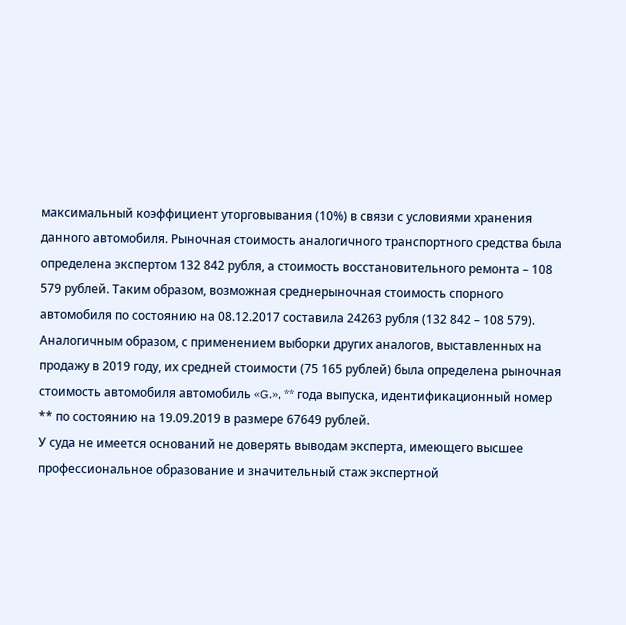максимальный коэффициент уторговывания (10%) в связи с условиями хранения данного автомобиля. Рыночная стоимость аналогичного транспортного средства была определена экспертом 132 842 рубля, а стоимость восстановительного ремонта – 108 579 рублей. Таким образом, возможная среднерыночная стоимость спорного автомобиля по состоянию на 08.12.2017 составила 24263 рубля (132 842 – 108 579).
Аналогичным образом, с применением выборки других аналогов, выставленных на продажу в 2019 году, их средней стоимости (75 165 рублей) была определена рыночная стоимость автомобиля автомобиль «G.», ** года выпуска, идентификационный номер ** по состоянию на 19.09.2019 в размере 67649 рублей.
У суда не имеется оснований не доверять выводам эксперта, имеющего высшее профессиональное образование и значительный стаж экспертной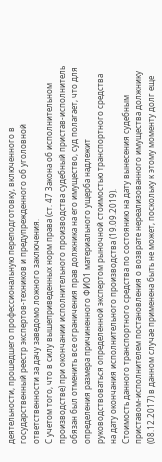деятельности, прошедшего профессиональную переподготовку, включенного в государственный реестр экспертов-техников и предупрежденного об уголовной ответственности за дачу заведомо ложного заключения.
С учетом того, что в силу вышеприведенных норм права (ст. 47 Закона об исполнительном производстве) при окончании исполнительного производства судебный пристав-исполнитель обязан был отменить все ограничения прав должника на его имущество, суд полагает, что для определения размера причиненного ФИО1 материального ущерба надлежит руководствоваться определенной экспертом рыночной стоимостью транспортного средства на дату окончания исполнительного производства (19.09.2019).
Стоимость данного транспортного средства по состоянию на дату вынесения судебным приставом-исполнителем постановления о возврате нереализованного имущества должнику (08.12.2017) в данном случае применена быть не может, поскольку к этому моменту долг еще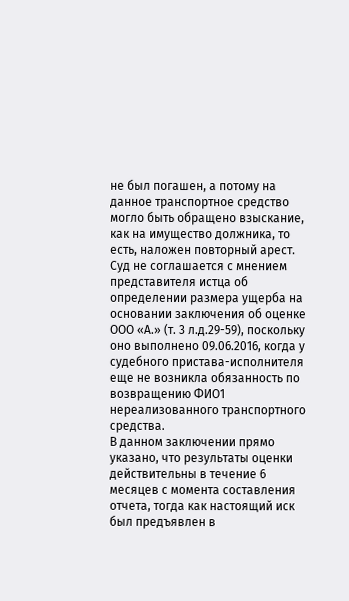не был погашен, а потому на данное транспортное средство могло быть обращено взыскание, как на имущество должника, то есть, наложен повторный арест.
Суд не соглашается с мнением представителя истца об определении размера ущерба на основании заключения об оценке ООО «А.» (т. 3 л.д.29-59), поскольку оно выполнено 09.06.2016, когда у судебного пристава-исполнителя еще не возникла обязанность по возвращению ФИО1 нереализованного транспортного средства.
В данном заключении прямо указано, что результаты оценки действительны в течение 6 месяцев с момента составления отчета, тогда как настоящий иск был предъявлен в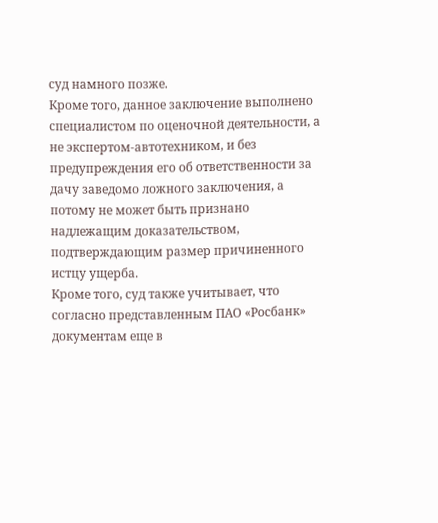суд намного позже.
Кроме того, данное заключение выполнено специалистом по оценочной деятельности, а не экспертом-автотехником, и без предупреждения его об ответственности за дачу заведомо ложного заключения, а потому не может быть признано надлежащим доказательством, подтверждающим размер причиненного истцу ущерба.
Кроме того, суд также учитывает, что согласно представленным ПАО «Росбанк» документам еще в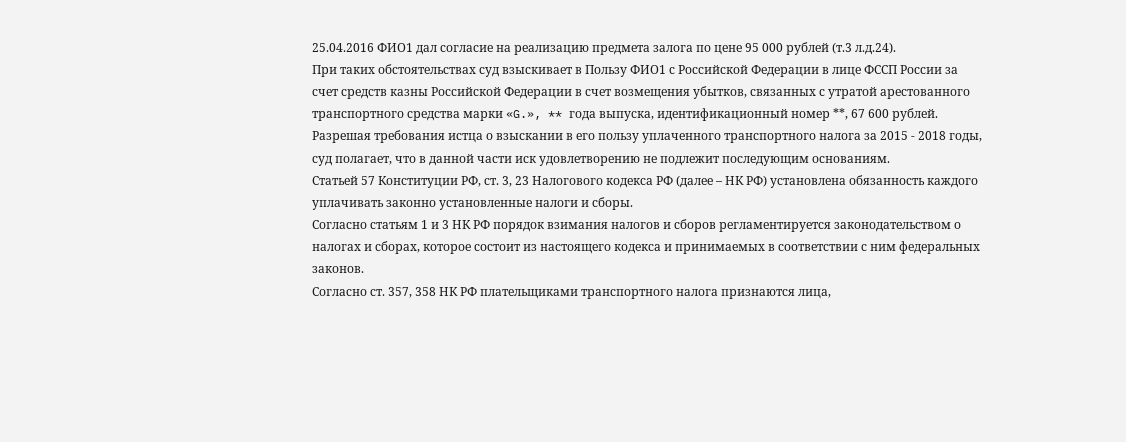25.04.2016 ФИО1 дал согласие на реализацию предмета залога по цене 95 000 рублей (т.3 л.д.24).
При таких обстоятельствах суд взыскивает в Пользу ФИО1 с Российской Федерации в лице ФССП России за счет средств казны Российской Федерации в счет возмещения убытков, связанных с утратой арестованного транспортного средства марки «G.», ** года выпуска, идентификационный номер **, 67 600 рублей.
Разрешая требования истца о взыскании в его пользу уплаченного транспортного налога за 2015 - 2018 годы, суд полагает, что в данной части иск удовлетворению не подлежит последующим основаниям.
Статьей 57 Конституции РФ, ст. 3, 23 Налогового кодекса РФ (далее – НК РФ) установлена обязанность каждого уплачивать законно установленные налоги и сборы.
Согласно статьям 1 и 3 НК РФ порядок взимания налогов и сборов регламентируется законодательством о налогах и сборах, которое состоит из настоящего кодекса и принимаемых в соответствии с ним федеральных законов.
Согласно ст. 357, 358 НК РФ плательщиками транспортного налога признаются лица,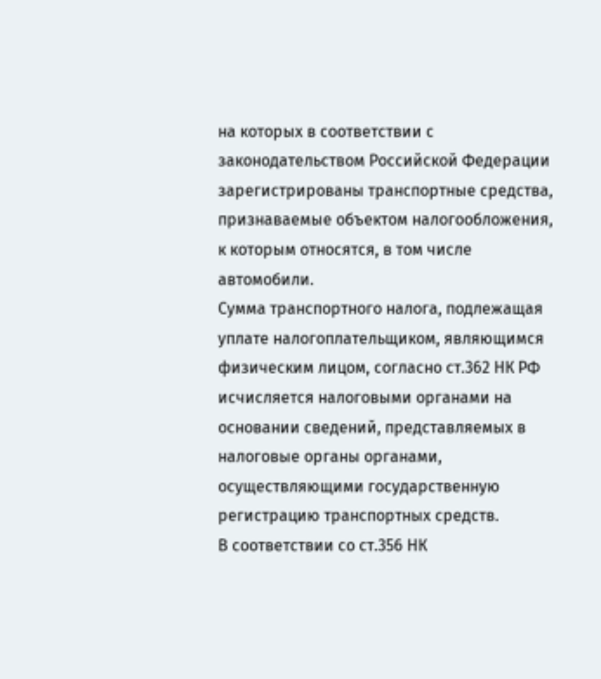на которых в соответствии с законодательством Российской Федерации зарегистрированы транспортные средства, признаваемые объектом налогообложения, к которым относятся, в том числе автомобили.
Сумма транспортного налога, подлежащая уплате налогоплательщиком, являющимся физическим лицом, согласно ст.362 НК РФ исчисляется налоговыми органами на основании сведений, представляемых в налоговые органы органами, осуществляющими государственную регистрацию транспортных средств.
В соответствии со ст.356 НК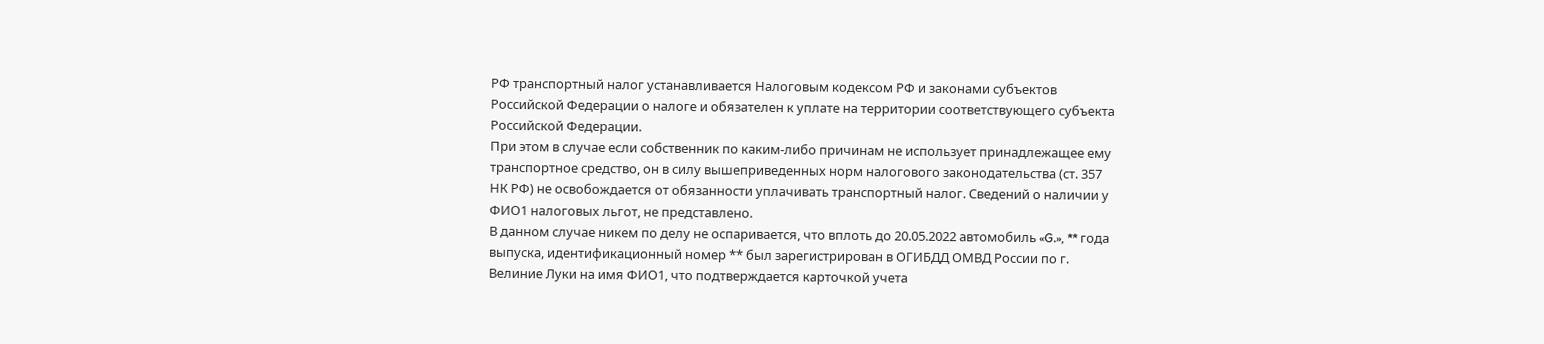РФ транспортный налог устанавливается Налоговым кодексом РФ и законами субъектов Российской Федерации о налоге и обязателен к уплате на территории соответствующего субъекта Российской Федерации.
При этом в случае если собственник по каким-либо причинам не использует принадлежащее ему транспортное средство, он в силу вышеприведенных норм налогового законодательства (ст. 357 НК РФ) не освобождается от обязанности уплачивать транспортный налог. Сведений о наличии у ФИО1 налоговых льгот, не представлено.
В данном случае никем по делу не оспаривается, что вплоть до 20.05.2022 автомобиль «G.», ** года выпуска, идентификационный номер ** был зарегистрирован в ОГИБДД ОМВД России по г. Велиние Луки на имя ФИО1, что подтверждается карточкой учета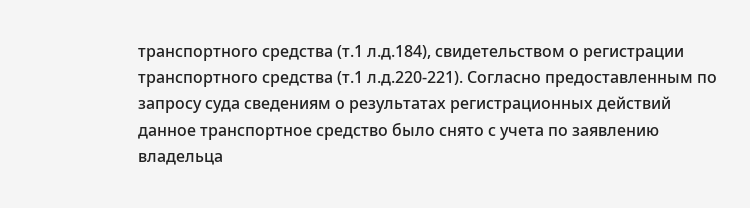транспортного средства (т.1 л.д.184), свидетельством о регистрации транспортного средства (т.1 л.д.220-221). Согласно предоставленным по запросу суда сведениям о результатах регистрационных действий данное транспортное средство было снято с учета по заявлению владельца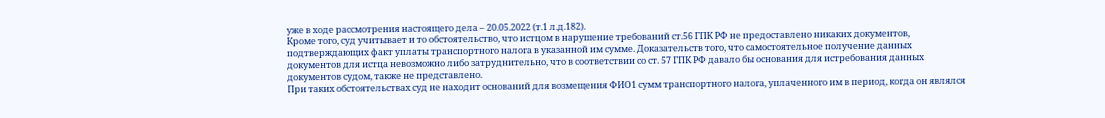уже в ходе рассмотрения настоящего дела – 20.05.2022 (т.1 л.д.182).
Кроме того, суд учитывает и то обстоятельство, что истцом в нарушение требований ст.56 ГПК РФ не предоставлено никаких документов, подтверждающих факт уплаты транспортного налога в указанной им сумме. Доказательств того, что самостоятельное получение данных документов для истца невозможно либо затруднительно, что в соответствии со ст. 57 ГПК РФ давало бы основания для истребования данных документов судом, также не представлено.
При таких обстоятельствах суд не находит оснований для возмещения ФИО1 сумм транспортного налога, уплаченного им в период, когда он являлся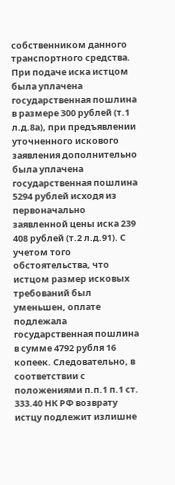собственником данного транспортного средства.
При подаче иска истцом была уплачена государственная пошлина в размере 300 рублей (т.1 л.д.8а), при предъявлении уточненного искового заявления дополнительно была уплачена государственная пошлина 5294 рублей исходя из первоначально заявленной цены иска 239 408 рублей (т.2 л.д.91). С учетом того обстоятельства, что истцом размер исковых требований был уменьшен, оплате подлежала государственная пошлина в сумме 4792 рубля 16 копеек. Следовательно, в соответствии с положениями п.п.1 п.1 ст. 333.40 НК РФ возврату истцу подлежит излишне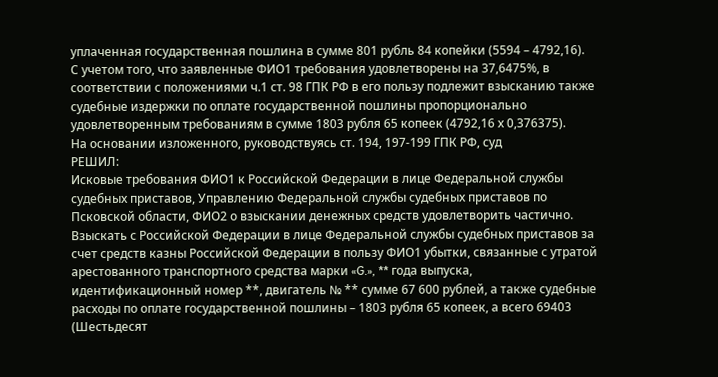уплаченная государственная пошлина в сумме 801 рубль 84 копейки (5594 – 4792,16).
С учетом того, что заявленные ФИО1 требования удовлетворены на 37,6475%, в соответствии с положениями ч.1 ст. 98 ГПК РФ в его пользу подлежит взысканию также судебные издержки по оплате государственной пошлины пропорционально удовлетворенным требованиям в сумме 1803 рубля 65 копеек (4792,16 х 0,376375).
На основании изложенного, руководствуясь ст. 194, 197-199 ГПК РФ, суд
РЕШИЛ:
Исковые требования ФИО1 к Российской Федерации в лице Федеральной службы судебных приставов, Управлению Федеральной службы судебных приставов по Псковской области, ФИО2 о взыскании денежных средств удовлетворить частично.
Взыскать с Российской Федерации в лице Федеральной службы судебных приставов за счет средств казны Российской Федерации в пользу ФИО1 убытки, связанные с утратой арестованного транспортного средства марки «G.», ** года выпуска, идентификационный номер **, двигатель № ** сумме 67 600 рублей, а также судебные расходы по оплате государственной пошлины – 1803 рубля 65 копеек, а всего 69403 (Шестьдесят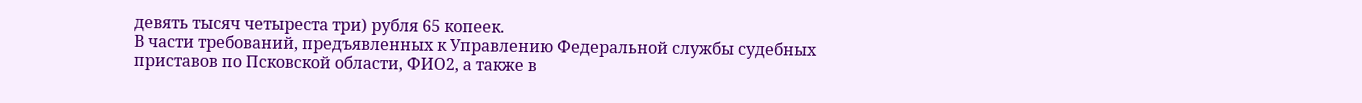девять тысяч четыреста три) рубля 65 копеек.
В части требований, предъявленных к Управлению Федеральной службы судебных приставов по Псковской области, ФИО2, а также в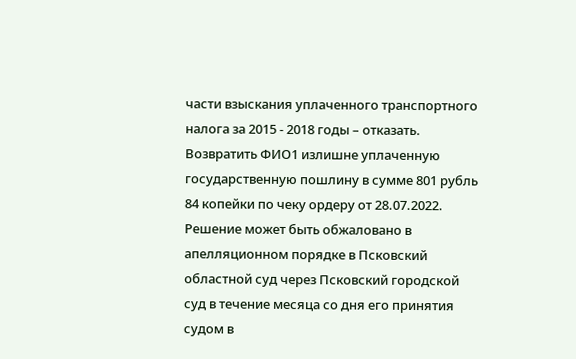части взыскания уплаченного транспортного налога за 2015 - 2018 годы – отказать.
Возвратить ФИО1 излишне уплаченную государственную пошлину в сумме 801 рубль 84 копейки по чеку ордеру от 28.07.2022.
Решение может быть обжаловано в апелляционном порядке в Псковский областной суд через Псковский городской суд в течение месяца со дня его принятия судом в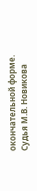окончательной форме.
Судья М.В. Новикова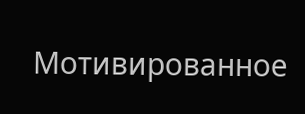Мотивированное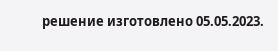решение изготовлено 05.05.2023.